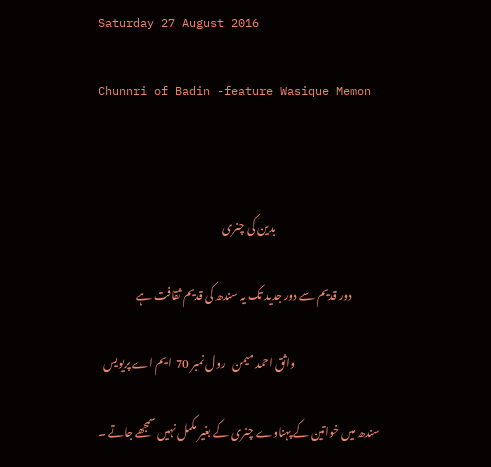Saturday 27 August 2016

Chunnri of Badin -feature Wasique Memon



                                                بدین کی چنری

             دور قدیم سے دور جدید تک یہ سندھ کی قدیم ثقافت ہے

                                       واثق احمد میمن   رول نمبر 70  ایم اے پریویس

سندھ میں خواتین کے پہناوے چنری کے بغیر مکمل نہیں سمجھے جاتے ۔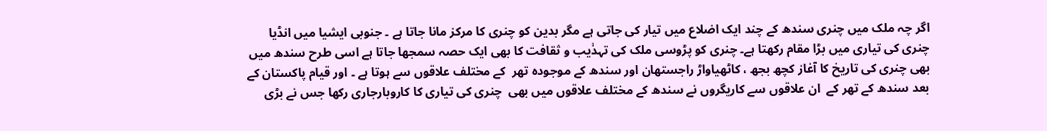اگر چہ ملک میں چنری سندھ کے چند ایک اضلاع میں تیار کی جاتی ہے مگر بدین کو چنری کا مرکز مانا جاتا ہے ۔ جنوبی ایشیا میں انڈیا چنری کی تیاری میں بڑا مقام رکھتا ہے۔ چنری کو پڑوسی ملک کی تہذٰیب و ثقافت کا بھی ایک حصہ سمجھا جاتا ہے اسی طرح سندھ میں بھی چنری کی تاریخ کا آغاز کچھ بجھ ، کاٹھیاواڑ راجستھان اور سندھ کے موجودہ تھر  کے مختلف علاقوں سے ہوتا ہے ۔ اور قیام پاکستان کے بعد سندھ کے تھر کے  ان علاقوں سے کاریگروں نے سندھ کے مختلف علاقوں میں بھی  چنری کی تیاری کا کاروبارجاری رکھا جس نے بڑی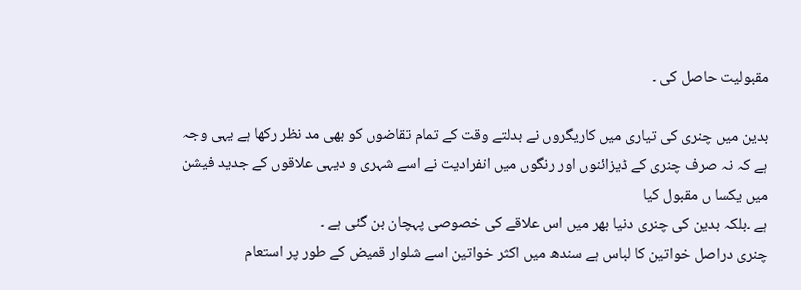مقبولیت حاصل کی ۔

بدین میں چنری کی تیاری میں کاریگروں نے بدلتے وقت کے تمام تقاضوں کو بھی مد نظر رکھا ہے یہی وجہ ہے کہ نہ صرف چنری کے ڈیزائنوں اور رنگوں میں انفرادیت نے اسے شہری و دیہی علاقوں کے جدید فیشن میں یکسا ں مقبول کیا
ہے ۔بلکہ بدین کی چنری دنیا بھر میں اس علاقے کی خصوصی پہچان بن گئی ہے ۔
چنری دراصل خواتین کا لباس ہے سندھ میں اکثر خواتین اسے شلوار قمیض کے طور پر استعام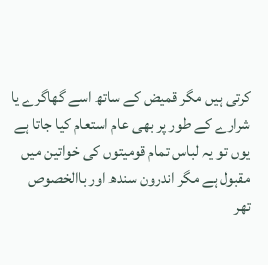کرتی ہیں مگر قمیض کے ساتھ اسے گھاگرے یا شرارے کے طور پر بھی عام استعام کیا جاتا ہے یوں تو یہ لباس تمام قومیتوں کی خواتین میں مقبول ہے مگر اندرون سندھ اور باالخصوص تھر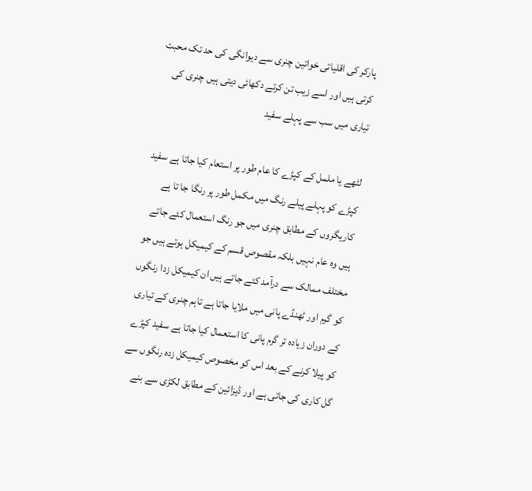پارکر کی اقلیاتی خواتین چنری سے دیوانگی کی حد تک محبت کرتی ہیں اور اسے زیب تن کرتے دکھائی دیتی ہیں چنری کی تیاری میں سب سے پہلے سفید

لٹھے یا ململ کے کپڑے کا عام طور پر استعام کیا جاتا ہے سفید کپڑے کو پہلے پیلے رنگ میں مکمل طور پر رنگا جا تا ہے
کاریگروں کے مطابق چنری میں جو رنگ استعمال کئے جاتے ہیں وہ عام نہیں بلکہ مقصوص قسم کے کیمیکل ہوتے ہیں جو مختلف ممالک سے درآمد کئے جاتے ہیں ان کیمیکل زدا رنگوں کو گرم اور ٹھنڈے پانی میں ملایا جاتا ہے تاہم چنری کے تیاری کے دوران زیادہ تر گرم پانی کا استعمال کیا جاتا ہے سفید کپڑے کو پیلا کرنے کے بعد اس کو مخصوص کیمیکل زدہ رنگوں سے گل کاری کی جاتی ہے اور ڈیزائین کے مطابق لکڑی سے بنے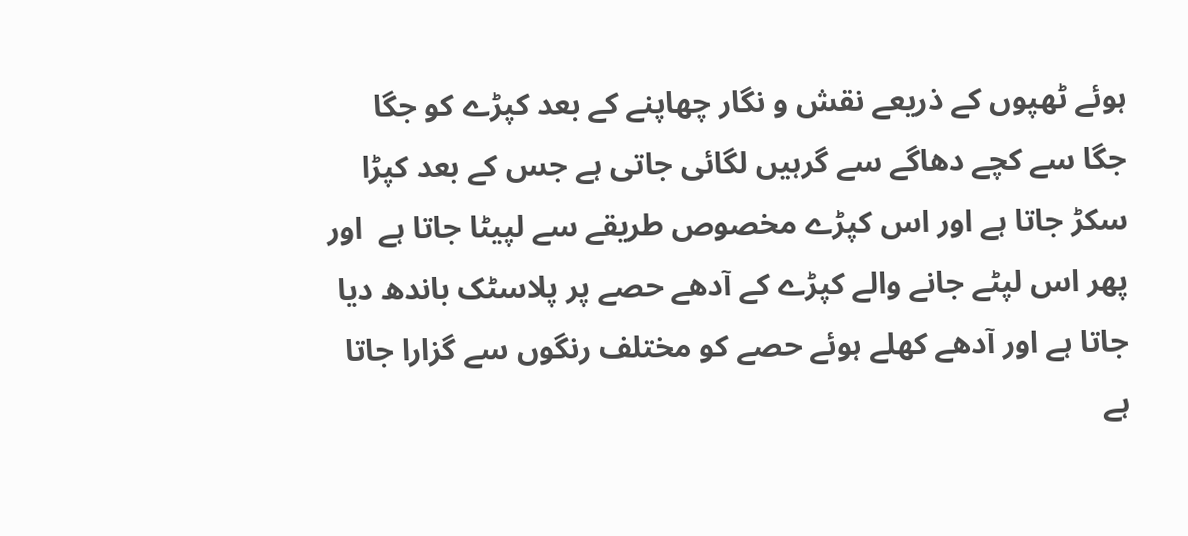ہوئے ٹھپوں کے ذریعے نقش و نگار چھاپنے کے بعد کپڑے کو جگا جگا سے کچے دھاگے سے گرہیں لگائی جاتی ہے جس کے بعد کپڑا سکڑ جاتا ہے اور اس کپڑے مخصوص طریقے سے لپیٹا جاتا ہے  اور پھر اس لپٹے جانے والے کپڑے کے آدھے حصے پر پلاسٹک باندھ دیا جاتا ہے اور آدھے کھلے ہوئے حصے کو مختلف رنگوں سے گزارا جاتا ہے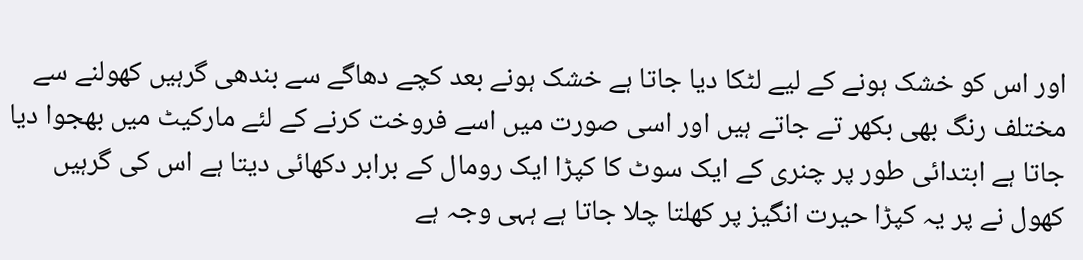اور اس کو خشک ہونے کے لیے لٹکا دیا جاتا ہے خشک ہونے بعد کچے دھاگے سے بندھی گرہیں کھولنے سے مختلف رنگ بھی بکھر تے جاتے ہیں اور اسی صورت میں اسے فروخت کرنے کے لئے مارکیٹ میں بھجوا دیا جاتا ہے ابتدائی طور پر چنری کے ایک سوٹ کا کپڑا ایک رومال کے برابر دکھائی دیتا ہے اس کی گرہیں کھول نے پر یہ کپڑا حیرت انگیز پر کھلتا چلا جاتا ہے ہہی وجہ ہے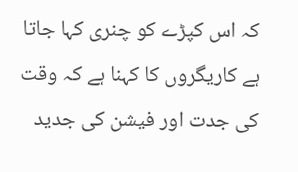کہ اس کپڑے کو چنری کہا جاتا ہے کاریگروں کا کہنا ہے کہ وقت کی جدت اور فیشن کی جدید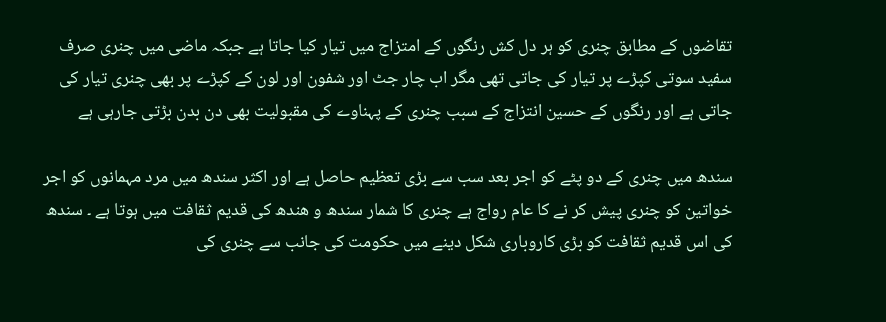تقاضوں کے مطابق چنری کو ہر دل کش رنگوں کے امتزاج میں تیار کیا جاتا ہے جبکہ ماضی میں چنری صرف سفید سوتی کپڑے پر تیار کی جاتی تھی مگر اب چار جٹ اور شفون اور لون کے کپڑے پر بھی چنری تیار کی جاتی ہے اور رنگوں کے حسین انتزاج کے سبب چنری کے پہناوے کی مقبولیت بھی دن بدن بڑتی جارہی ہے

سندھ میں چنری کے دو پٹے کو اجر بعد سب سے بڑی تعظیم حاصل ہے اور اکثر سندھ میں مرد مہمانوں کو اجر خواتین کو چنری پیش کر نے کا عام رواج ہے چنری کا شمار سندھ و ھندھ کی قدیم ثقافت میں ہوتا ہے ۔ سندھ کی اس قدیم ثقافت کو بڑی کاروباری شکل دینے میں حکومت کی جانب سے چنری کی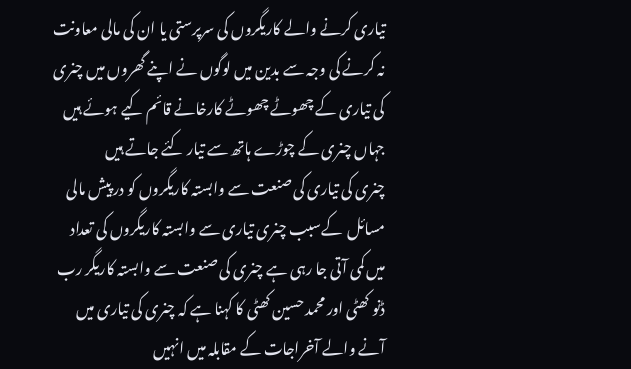تیاری کرنے والے کاریگروں کی سرپرستی یا ان کی مالی معاونت نہ کرنے کی وجہ سے بدین میں لوگوں نے اپنے گھروں میں چنری کی تیاری کے چھوٹے چھوٹے کارخانے قائم کیے ہوئے ہیں جہاں چنری کے چوڑے ہاتھ سے تیار کئے جاتے ہیں
چنری کی تیاری کی صنعت سے وابستہ کاریگروں کو در پیش مالی مسائل  کےسبب چنری تیاری سے وابستہ کاریگروں کی تعداد میں کمی آتی جا رہی ہے چنری کی صنعت سے وابستہ کاریگر رب ڈنو کھٹی اور محمد حسین کھٹی کا کہنا ہے کہ چنری کی تیاری میں آنے والے آخراجات کے مقابلہ میں انہیں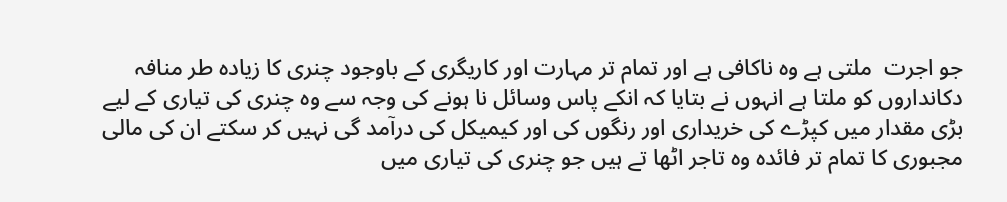جو اجرت  ملتی ہے وہ ناکافی ہے اور تمام تر مہارت اور کاریگری کے باوجود چنری کا زیادہ طر منافہ دکانداروں کو ملتا ہے انہوں نے بتایا کہ انکے پاس وسائل نا ہونے کی وجہ سے وہ چنری کی تیاری کے لیے بڑی مقدار میں کپڑے کی خریداری اور رنگوں کی اور کیمیکل کی درآمد گی نہیں کر سکتے ان کی مالی مجبوری کا تمام تر فائدہ وہ تاجر اٹھا تے ہیں جو چنری کی تیاری میں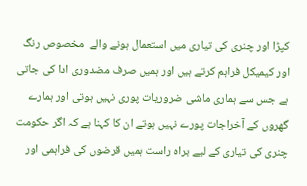کپڑا اور چنری کی تیاری میں استعمال ہونے والے  مخصوص رنگ  اور کیمیکل فراہم کرتے ہیں اور ہمیں صرف مضدوری ادا کی جاتی ہے جس سے ہماری ماشی ضروریات پوری نہیں ہوتی اور ہمارے گھروں کے آخراجات پورے نہیں ہوتے ان کا کہنا ہے کہ اگر حکومت چنری کی تیاری کے لیے براہ راست ہمیں قرضوں کی فراہمی اور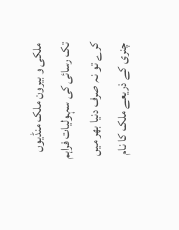ملکی و بیرون ملک منڈیوں تک رسائی کی سہولیات فراہم کرے تو نہ صرف دنیا بھر میں چنری کے ذریعے ملک کا نام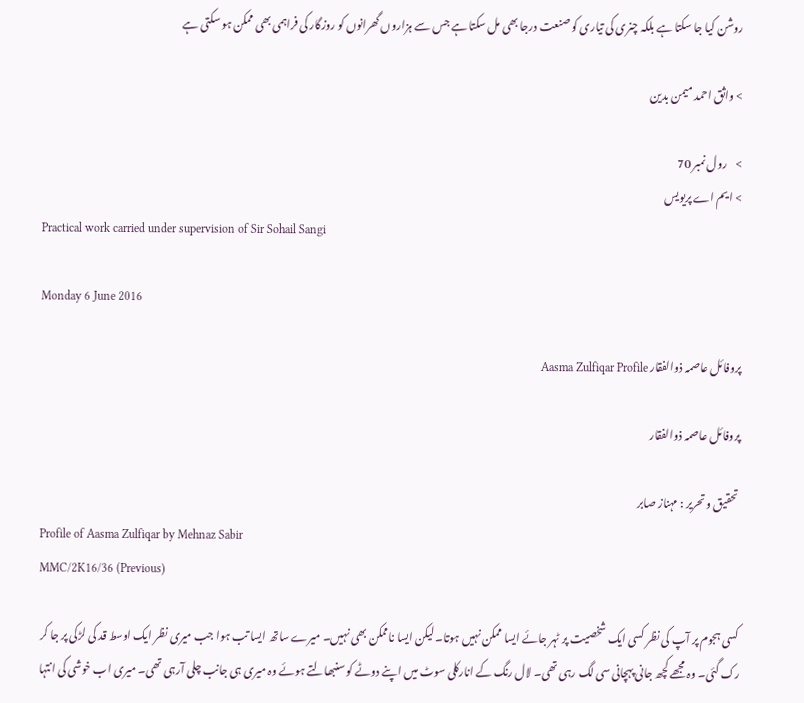روشن کیا جا سکتا ہے بلکہ چنری کی تیاری کو صنعت درجا بھی مل سکتا ہے جس سے ہزاروں گھرانوں کو روزگار کی فراہمی بھی ممکن ہو سکتی ہے

> واثق احمد میمن بدین

>    رول نمبر 70
> ایم اے پریویس
Practical work carried under supervision of Sir Sohail Sangi

Monday 6 June 2016

پروفائل عاصمہ ذوالفقار Aasma Zulfiqar Profile

پروفائل عاصمہ ذوالفقار

 تحقیق و تحریر : مہناز صابر
Profile of Aasma Zulfiqar by Mehnaz Sabir
MMC/2K16/36 (Previous)

کسی ہجوم پر آپ کی نظر کسی ایک شخصیت پر ٹہر جائے ایسا ممکن نہیں ہوتا۔ لیکن ایسا ناممکن بھی نہیں۔ میرے ساتھ ایسا تب ہوا جب میری نظر ایک اوسط قد کی لڑکی پر جا کر رک گئی۔ وہ مجھے کچھ جانی پہچانی سی لگ رہی تھی۔ لال رنگ کے انارکلی سوٹ میں اپنے دوٹے کو سنبھالتے ہوئے وہ میری ہی جانب چلی آرہی تھی۔ میری اب خوشی کی انتہا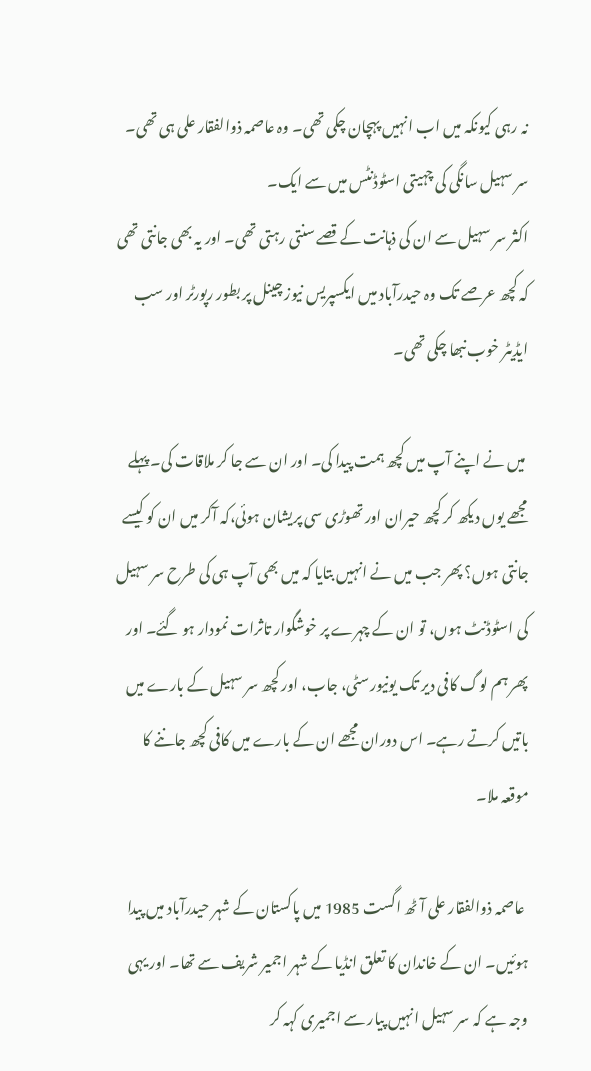نہ رہی کیونکہ میں اب انہیں پہچان چکی تھی۔ وہ عاصمہ ذوالفقار علی ہی تھی۔ سر سہیل سانگی کی چہیتی اسٹوڈنٹس میں سے ایک۔
اکثر سر سہیل سے ان کی ذہانت کے قصے سنتی رہتی تھی۔ اور یہ بھی جانتی تھی کہ کچھ عرصے تک وہ حیدرآباد میں ایکسپریس نیوز چینل پر بطور رپورٹر اور سب ایڈیٹر خوب نبھا چکی تھی۔

 میں نے اپنے آپ میں کچھ ہمت پیدا کی۔ اور ان سے جا کر ملاقات کی۔ پہلے مجھے یوں دیکھ کر کچھ حیران اور تھوڑی سی پریشان ہوئی،کہ آکر میں ان کو کیسے جانتی ہوں؟ پھر جب میں نے انہیں بتایا کہ میں بھی آپ ہی کی طرح سر سہیل کی اسٹوڈنٹ ہوں، تو ان کے چہرے پر خوشگوار تاثرات نمودار ہو گئے۔ اور پھر ہم لوگ کافی دیر تک یونیورسٹی، جاب، اور کچھ سر سہیل کے بارے میں باتیں کرتے رہے۔ اس دوران مجھے ان کے بارے میں کافی کچھ جاننے کا موقعہ ملا۔

 عاصمہ ذوالفقار علی آٹھ اگست 1985 میں پاکستان کے شہر حیدرآباد میں پیدا ہوئیں۔ ان کے خاندان کا تعلق انڈیا کے شہر اجمیر شریف سے تھا۔ اور یہی وجہ ہے کہ سر سہیل انہیں پیار سے اجمیری کہہ کر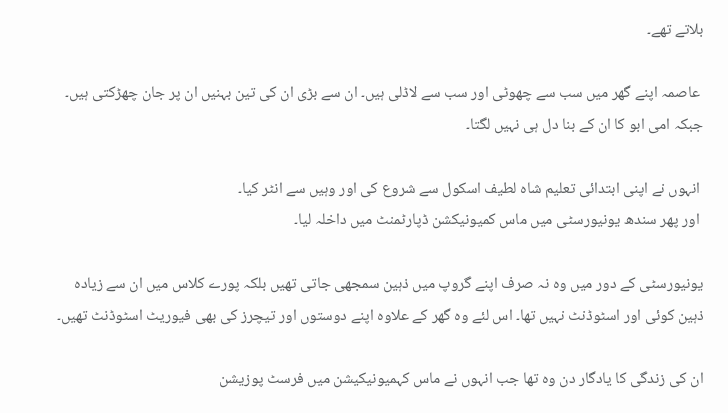بلاتے تھے۔

 عاصمہ اپنے گھر میں سب سے چھوٹی اور سب سے لاڈلی ہیں۔ ان سے بڑی ان کی تین بہنیں ان پر جان چھڑکتی ہیں۔ جبکہ امی ابو کا ان کے بنا دل ہی نہیں لگتا۔

 انہوں نے اپنی ابتدائی تعلیم شاہ لطیف اسکول سے شروع کی اور وہیں سے انٹر کیا۔
 اور پھر سندھ یونیورسٹی میں ماس کمیونیکشن ڈپارٹمنٹ میں داخلہ لیا۔

یونیورسٹی کے دور میں وہ نہ صرف اپنے گروپ میں ذہین سمجھی جاتی تھیں بلکہ پورے کلاس میں ان سے زیادہ ذہین کوئی اور اسٹوڈنٹ نہیں تھا۔ اس لئے وہ گھر کے علاوہ اپنے دوستوں اور تیچرز کی بھی فیوریٹ اسٹوڈنٹ تھیں۔

ان کی زندگی کا یادگار دن وہ تھا جب انہوں نے ماس کہمیونیکیشن میں فرسٹ پوزیشن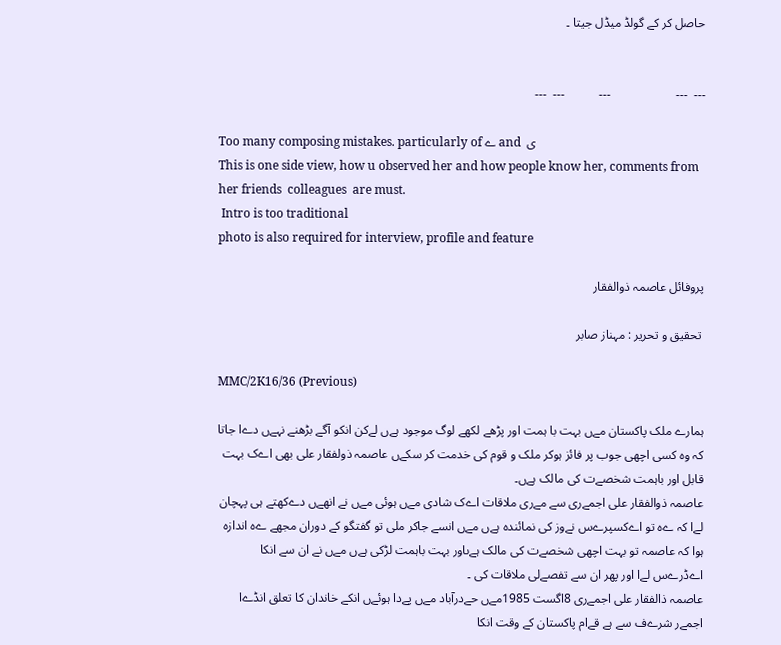حاصل کر کے گولڈ میڈل جیتا ۔


---  ---                     ---           ---  ---

Too many composing mistakes. particularly of ے and  ی
This is one side view, how u observed her and how people know her, comments from her friends  colleagues  are must.
 Intro is too traditional
photo is also required for interview, profile and feature

پروفائل عاصمہ ذوالفقار

 تحقیق و تحریر : مہناز صابر

MMC/2K16/36 (Previous)

ہمارے ملک پاکستان مےں بہت با ہمت اور پڑھے لکھے لوگ موجود ہےں لےکن انکو آگے بڑھنے نہےں دےا جاتا کہ وہ کسی اچھی جوب پر فائز ہوکر ملک و قوم کی خدمت کر سکےں عاصمہ ذولفقار علی بھی اےک بہت قابل اور باہمت شخصےت کی مالک ہےں۔
عاصمہ ذوالفقار علی اجمےری سے مےری ملاقات اےک شادی مےں ہوئی مےں نے انھےں دےکھتے ہی پہچان لےا کہ ےہ تو اےکسپرےس نےوز کی نمائندہ ہےں مےں انسے جاکر ملی تو گفتگو کے دوران مجھے ےہ اندازہ ہوا کہ عاصمہ تو بہت اچھی شخصےت کی مالک ہےںاور بہت باہمت لڑکی ہےں مےں نے ان سے انکا اےڈرےس لےا اور پھر ان سے تفصےلی ملاقات کی ۔
عاصمہ ذالفقار علی اجمےری 8اگست 1985مےں حےدرآباد مےں پےدا ہوئےں انکے خاندان کا تعلق انڈےا اجمےر شرےف سے ہے قےام پاکستان کے وقت انکا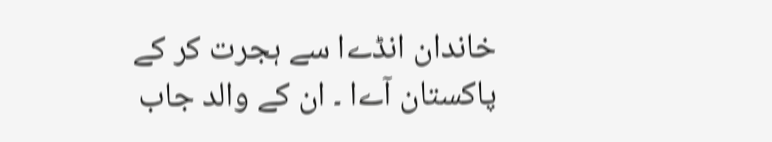خاندان انڈےا سے ہجرت کر کے پاکستان آےا ۔ ان کے والد جاب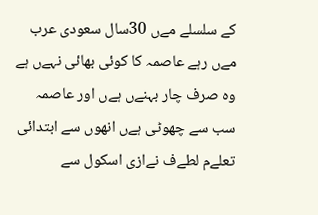کے سلسلے مےں 30سال سعودی عرب مےں رہے عاصمہ کا کوئی بھائی نہےں ہے وہ صرف چار بہنےں ہےں اور عاصمہ سب سے چھوٹی ہےں انھوں سے ابتدائی تعلےم لطےف نےازی اسکول سے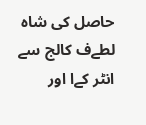حاصل کی شاہ لطےف کالج سے انٹر کےا اور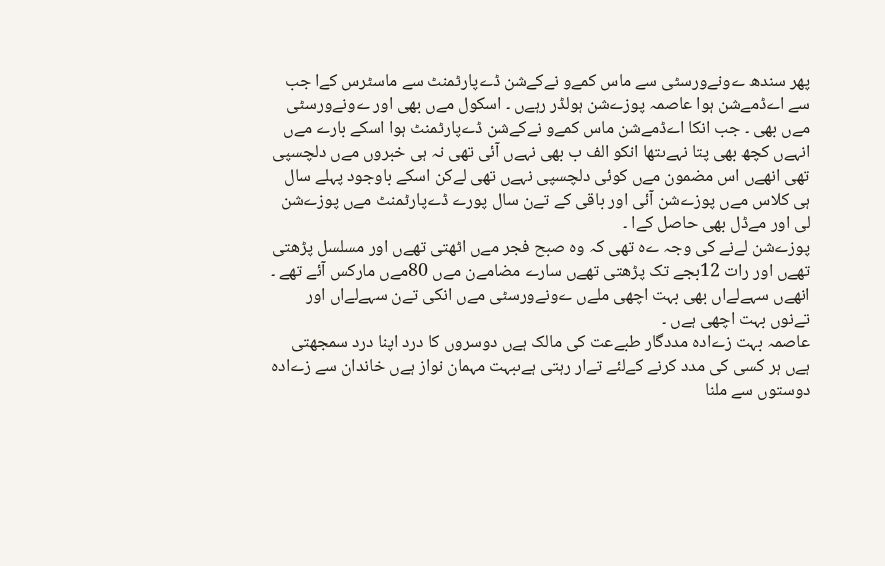پھر سندھ ےونےورسٹی سے ماس کمےو نےکےشن ڈےپارٹمنٹ سے ماسٹرس کےا جب سے اےڈمےشن ہوا عاصمہ پوزےشن ہولڈر رہےں ۔ اسکول مےں بھی اور ےونےورسٹی مےں بھی ۔ جب انکا اےڈمےشن ماس کمےو نےکےشن ڈےپارٹمنٹ ہوا اسکے بارے مےں انہےں کچھ بھی پتا نہےںتھا انکو الف ب بھی نہےں آئی تھی نہ ہی خبروں مےں دلچسپی تھی انھےں اس مضمون مےں کوئی دلچسپی نہےں تھی لےکن اسکے باوجود پہلے سال ہی کلاس مےں پوزےشن آئی اور باقی کے تےن سال پورے ڈےپارٹمنٹ مےں پوزےشن لی اور مےڈل بھی حاصل کےا ۔
پوزےشن لےنے کی وجہ ےہ تھی کہ وہ صبح فجر مےں اٹھتی تھےں اور مسلسل پڑھتی تھےں اور رات 12بجے تک پڑھتی تھےں سارے مضامےن مےں 80مےں مارکس آئے تھے ۔
انھےں سہےلےاں بھی بہت اچھی ملےں ےونےورسٹی مےں انکی تےن سہےلےاں اور تےنوں بہت اچھی ہےں ۔
عاصمہ بہت زےادہ مددگار طبےعت کی مالک ہےں دوسروں کا درد اپنا درد سمجھتی ہےں ہر کسی کی مدد کرنے کےلئے تےار رہتی ہےںبہت مہمان نواز ہےں خاندان سے زےادہ دوستوں سے ملنا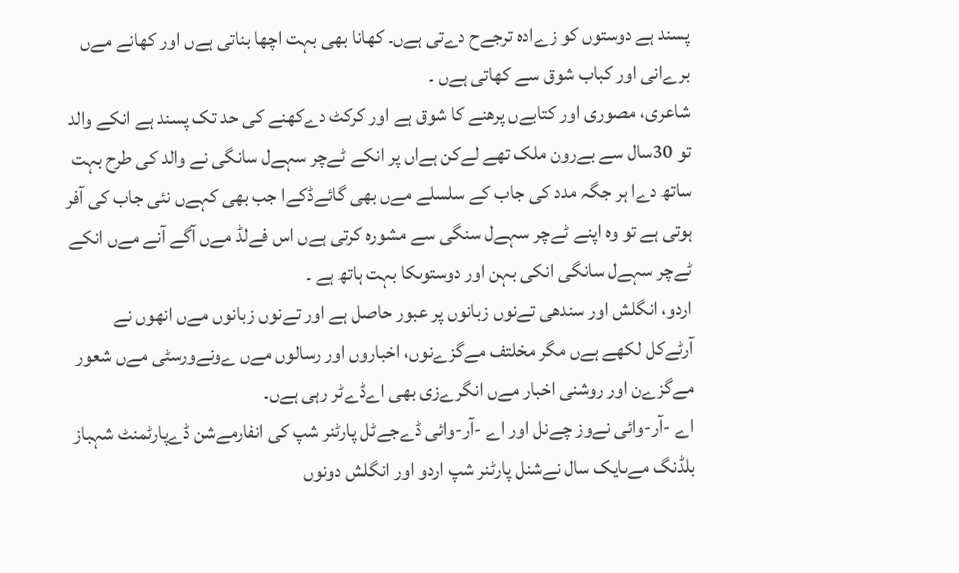پسند ہے دوستوں کو زےادہ ترجےح دےتی ہےں۔ کھانا بھی بہت اچھا بناتی ہےں اور کھانے مےں برےانی اور کباب شوق سے کھاتی ہےں ۔
شاعری، مصوری اور کتابےں پرھنے کا شوق ہے اور کرکٹ دےکھنے کی حد تک پسند ہے انکے والد تو 30سال سے بےرون ملک تھے لےکن ہےاں پر انکے ٹےچر سہےل سانگی نے والد کی طرح بہت ساتھ دےا ہر جگہ مدد کی جاب کے سلسلے مےں بھی گائےڈکےا جب بھی کہےں نئی جاب کی آفر ہوتی ہے تو وہ اپنے ٹےچر سہےل سنگی سے مشورہ کرتی ہےں اس فےلڈ مےں آگے آنے مےں انکے ٹےچر سہےل سانگی انکی بہن اور دوستوںکا بہت ہاتھ ہے ۔
اردو، انگلش اور سندھی تےنوں زبانوں پر عبور حاصل ہے اور تےنوں زبانوں مےں انھوں نے آرٹےکل لکھے ہےں مگر مخلتف مےگزےنوں، اخباروں اور رسالوں مےں ےونےورسٹی مےں شعور مےگزےن اور روشنی اخبار مےں انگرےزی بھی اےڈےٹر رہی ہےں۔
اے -آر-وائی نےوز چےنل اور اے -آر-وائی ڈےجےٹل پارٹنر شپ کی انفارمےشن ڈےپارٹمنٹ شہباز بلڈنگ مےںایک سال نےشنل پارٹنر شپ اردو اور انگلش دونوں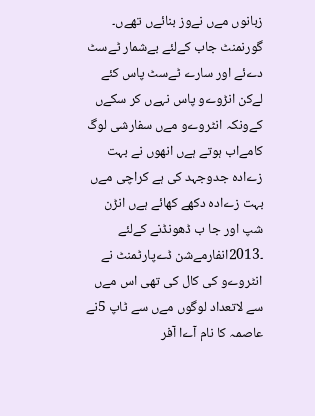زبانوں مےں نےوز بنائےں تھےں۔
گورنمنٹ جاب کےلئے بےشمار ٹےسٹ دےئے اور سارے ٹےسٹ پاس کئے لےکن انڑوےو پاس نہےں کر سکےں کےونکہ انٹروےو مےں سفارشی لوگ کامےاب ہوتے ہےں انھوں نے بہت زےادہ جدوجہد کی ہے کراچی مےں بہت زےادہ دکھے کھائے ہےں انڑن شپ اور جا ب ڈھونڈنے کےلئے ۔2013انفارمےشن ڈےپارٹمنٹ نے انٹروےو کی کال کی تھی اس مےں سے لاتعداد لوگوں مےں سے ٹاپ 5نے عاصمہ کا نام آےا آفر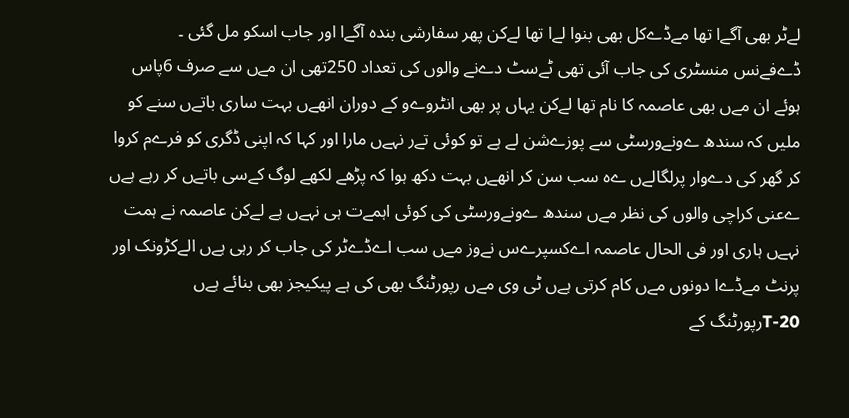لےٹر بھی آگےا تھا مےڈےکل بھی بنوا لےا تھا لےکن پھر سفارشی بندہ آگےا اور جاب اسکو مل گئی ۔
ڈےفےنس منسٹری کی جاب آئی تھی ٹےسٹ دےنے والوں کی تعداد 250تھی ان مےں سے صرف 6پاس ہوئے ان مےں بھی عاصمہ کا نام تھا لےکن یہاں پر بھی انٹروےو کے دوران انھےں بہت ساری باتےں سنے کو ملیں کہ سندھ ےونےورسٹی سے پوزےشن لے ہے تو کوئی تےر نہےں مارا اور کہا کہ اپنی ڈگری کو فرےم کروا کر گھر کی دےوار پرلگالےں ےہ سب سن کر انھےں بہت دکھ ہوا کہ پڑھے لکھے لوگ کےسی باتےں کر رہے ہےں ےعنی کراچی والوں کی نظر مےں سندھ ےونےورسٹی کی کوئی اہمےت ہی نہےں ہے لےکن عاصمہ نے ہمت نہےں ہاری اور فی الحال عاصمہ اےکسپرےس نےوز مےں سب اےڈےٹر کی جاب کر رہی ہےں الےکڑونک اور پرنٹ مےڈےا دونوں مےں کام کرتی ہےں ٹی وی مےں رپورٹنگ بھی کی ہے پیکیجز بھی بنائے ہےں T-20رپورٹنگ کے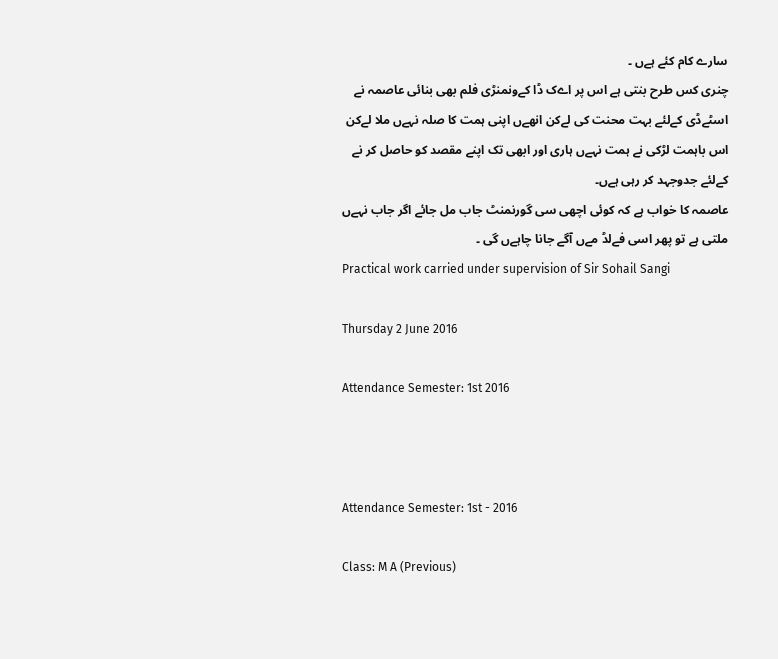سارے کام کئے ہےں ۔
چنری کس طرح بنتی ہے اس پر اےک ڈا کےونمنڑی فلم بھی بنائی عاصمہ نے اسٹےڈی کےلئے بہت محنت کی لےکن انھےں اپنی ہمت کا صلہ نہےں ملا لےکن اس باہمت لڑکی نے ہمت نہےں ہاری اور ابھی تک اپنے مقصد کو حاصل کر نے کےلئے جدوجہد کر رہی ہےں۔
عاصمہ کا خواب ہے کہ کوئی اچھی سی گورنمنٹ جاب مل جائے اگر جاب نہےں ملتی ہے تو پھر اسی فےلڈ مےں آگے جانا چاہےں گی ۔
Practical work carried under supervision of Sir Sohail Sangi

Thursday 2 June 2016

Attendance Semester: 1st 2016



Attendance Semester: 1st - 2016

Class: M A (Previous)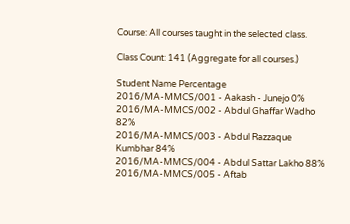Course: All courses taught in the selected class.

Class Count: 141 (Aggregate for all courses.)

Student Name Percentage
2016/MA-MMCS/001 - Aakash - Junejo 0%
2016/MA-MMCS/002 - Abdul Ghaffar Wadho 82%
2016/MA-MMCS/003 - Abdul Razzaque Kumbhar 84%
2016/MA-MMCS/004 - Abdul Sattar Lakho 88%
2016/MA-MMCS/005 - Aftab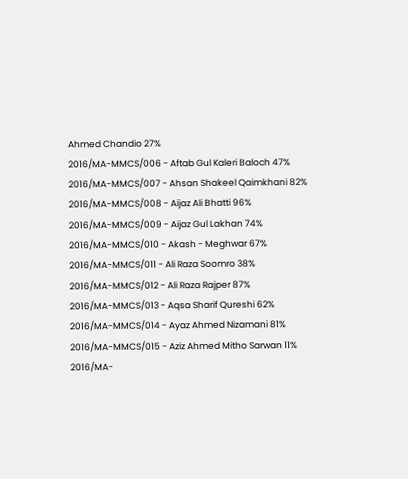Ahmed Chandio 27%
2016/MA-MMCS/006 - Aftab Gul Kaleri Baloch 47%
2016/MA-MMCS/007 - Ahsan Shakeel Qaimkhani 82%
2016/MA-MMCS/008 - Aijaz Ali Bhatti 96%
2016/MA-MMCS/009 - Aijaz Gul Lakhan 74%
2016/MA-MMCS/010 - Akash - Meghwar 67%
2016/MA-MMCS/011 - Ali Raza Soomro 38%
2016/MA-MMCS/012 - Ali Raza Rajper 87%
2016/MA-MMCS/013 - Aqsa Sharif Qureshi 62%
2016/MA-MMCS/014 - Ayaz Ahmed Nizamani 81%
2016/MA-MMCS/015 - Aziz Ahmed Mitho Sarwan 11%
2016/MA-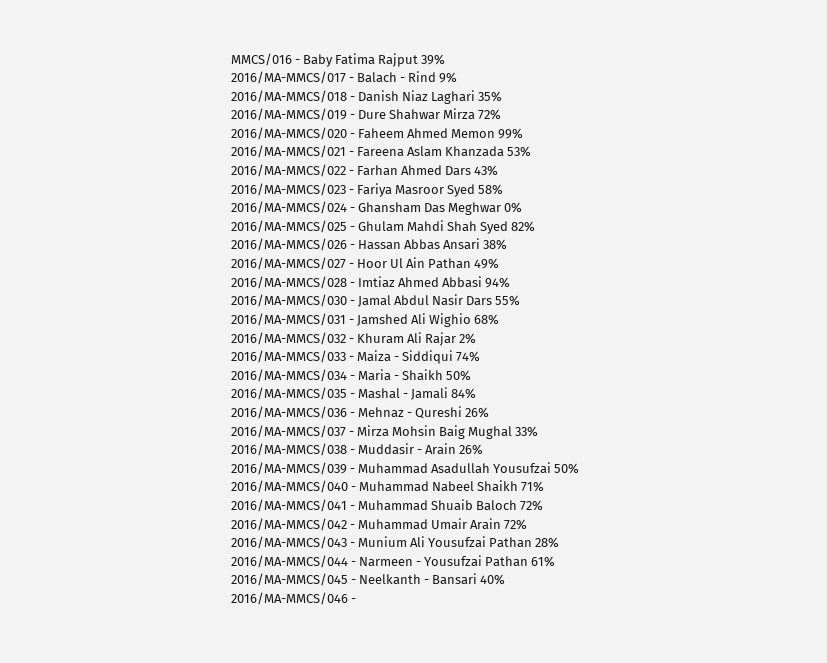MMCS/016 - Baby Fatima Rajput 39%
2016/MA-MMCS/017 - Balach - Rind 9%
2016/MA-MMCS/018 - Danish Niaz Laghari 35%
2016/MA-MMCS/019 - Dure Shahwar Mirza 72%
2016/MA-MMCS/020 - Faheem Ahmed Memon 99%
2016/MA-MMCS/021 - Fareena Aslam Khanzada 53%
2016/MA-MMCS/022 - Farhan Ahmed Dars 43%
2016/MA-MMCS/023 - Fariya Masroor Syed 58%
2016/MA-MMCS/024 - Ghansham Das Meghwar 0%
2016/MA-MMCS/025 - Ghulam Mahdi Shah Syed 82%
2016/MA-MMCS/026 - Hassan Abbas Ansari 38%
2016/MA-MMCS/027 - Hoor Ul Ain Pathan 49%
2016/MA-MMCS/028 - Imtiaz Ahmed Abbasi 94%
2016/MA-MMCS/030 - Jamal Abdul Nasir Dars 55%
2016/MA-MMCS/031 - Jamshed Ali Wighio 68%
2016/MA-MMCS/032 - Khuram Ali Rajar 2%
2016/MA-MMCS/033 - Maiza - Siddiqui 74%
2016/MA-MMCS/034 - Maria - Shaikh 50%
2016/MA-MMCS/035 - Mashal - Jamali 84%
2016/MA-MMCS/036 - Mehnaz - Qureshi 26%
2016/MA-MMCS/037 - Mirza Mohsin Baig Mughal 33%
2016/MA-MMCS/038 - Muddasir - Arain 26%
2016/MA-MMCS/039 - Muhammad Asadullah Yousufzai 50%
2016/MA-MMCS/040 - Muhammad Nabeel Shaikh 71%
2016/MA-MMCS/041 - Muhammad Shuaib Baloch 72%
2016/MA-MMCS/042 - Muhammad Umair Arain 72%
2016/MA-MMCS/043 - Munium Ali Yousufzai Pathan 28%
2016/MA-MMCS/044 - Narmeen - Yousufzai Pathan 61%
2016/MA-MMCS/045 - Neelkanth - Bansari 40%
2016/MA-MMCS/046 -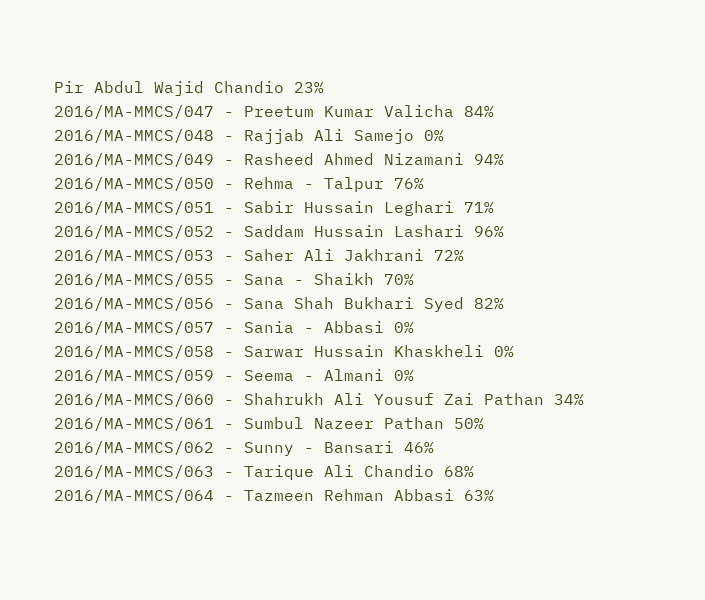Pir Abdul Wajid Chandio 23%
2016/MA-MMCS/047 - Preetum Kumar Valicha 84%
2016/MA-MMCS/048 - Rajjab Ali Samejo 0%
2016/MA-MMCS/049 - Rasheed Ahmed Nizamani 94%
2016/MA-MMCS/050 - Rehma - Talpur 76%
2016/MA-MMCS/051 - Sabir Hussain Leghari 71%
2016/MA-MMCS/052 - Saddam Hussain Lashari 96%
2016/MA-MMCS/053 - Saher Ali Jakhrani 72%
2016/MA-MMCS/055 - Sana - Shaikh 70%
2016/MA-MMCS/056 - Sana Shah Bukhari Syed 82%
2016/MA-MMCS/057 - Sania - Abbasi 0%
2016/MA-MMCS/058 - Sarwar Hussain Khaskheli 0%
2016/MA-MMCS/059 - Seema - Almani 0%
2016/MA-MMCS/060 - Shahrukh Ali Yousuf Zai Pathan 34%
2016/MA-MMCS/061 - Sumbul Nazeer Pathan 50%
2016/MA-MMCS/062 - Sunny - Bansari 46%
2016/MA-MMCS/063 - Tarique Ali Chandio 68%
2016/MA-MMCS/064 - Tazmeen Rehman Abbasi 63%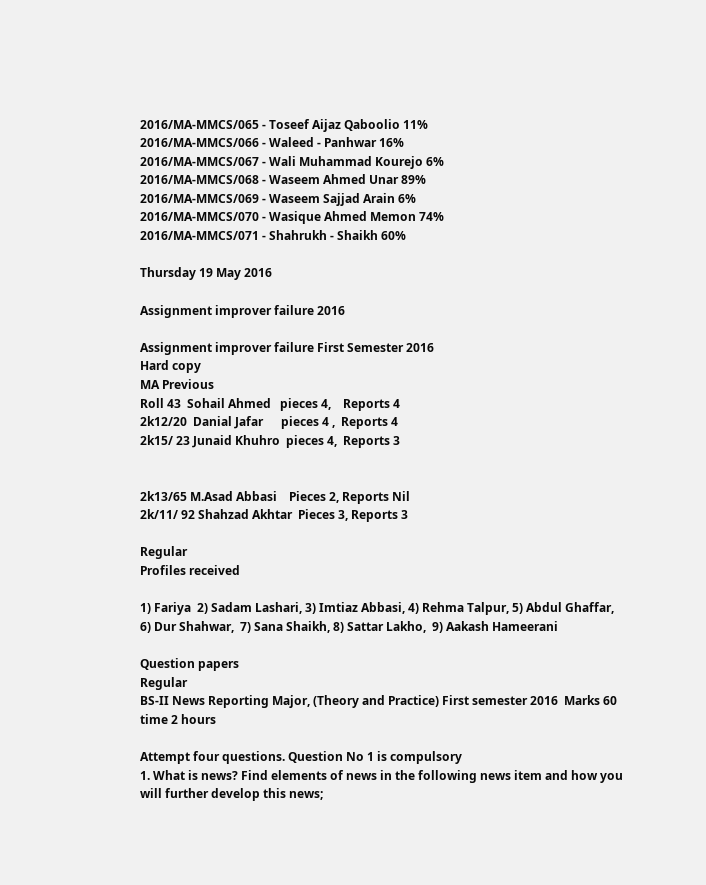2016/MA-MMCS/065 - Toseef Aijaz Qaboolio 11%
2016/MA-MMCS/066 - Waleed - Panhwar 16%
2016/MA-MMCS/067 - Wali Muhammad Kourejo 6%
2016/MA-MMCS/068 - Waseem Ahmed Unar 89%
2016/MA-MMCS/069 - Waseem Sajjad Arain 6%
2016/MA-MMCS/070 - Wasique Ahmed Memon 74%
2016/MA-MMCS/071 - Shahrukh - Shaikh 60%

Thursday 19 May 2016

Assignment improver failure 2016

Assignment improver failure First Semester 2016
Hard copy
MA Previous
Roll 43  Sohail Ahmed   pieces 4,    Reports 4
2k12/20  Danial Jafar      pieces 4 ,  Reports 4
2k15/ 23 Junaid Khuhro  pieces 4,  Reports 3


2k13/65 M.Asad Abbasi    Pieces 2, Reports Nil
2k/11/ 92 Shahzad Akhtar  Pieces 3, Reports 3

Regular
Profiles received

1) Fariya  2) Sadam Lashari, 3) Imtiaz Abbasi, 4) Rehma Talpur, 5) Abdul Ghaffar, 6) Dur Shahwar,  7) Sana Shaikh, 8) Sattar Lakho,  9) Aakash Hameerani

Question papers
Regular
BS-II News Reporting Major, (Theory and Practice) First semester 2016  Marks 60 time 2 hours

Attempt four questions. Question No 1 is compulsory
1. What is news? Find elements of news in the following news item and how you will further develop this news;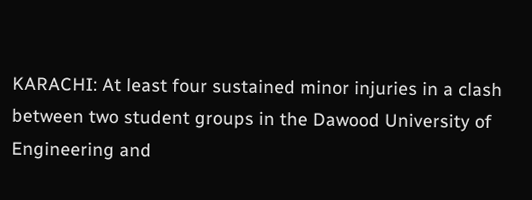KARACHI: At least four sustained minor injuries in a clash between two student groups in the Dawood University of Engineering and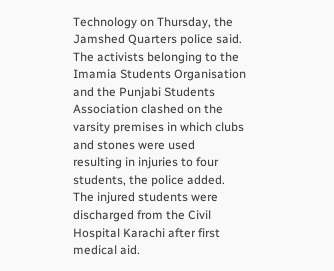Technology on Thursday, the Jamshed Quarters police said. The activists belonging to the Imamia Students Organisation and the Punjabi Students Association clashed on the varsity premises in which clubs and stones were used resulting in injuries to four students, the police added. The injured students were discharged from the Civil Hospital Karachi after first medical aid.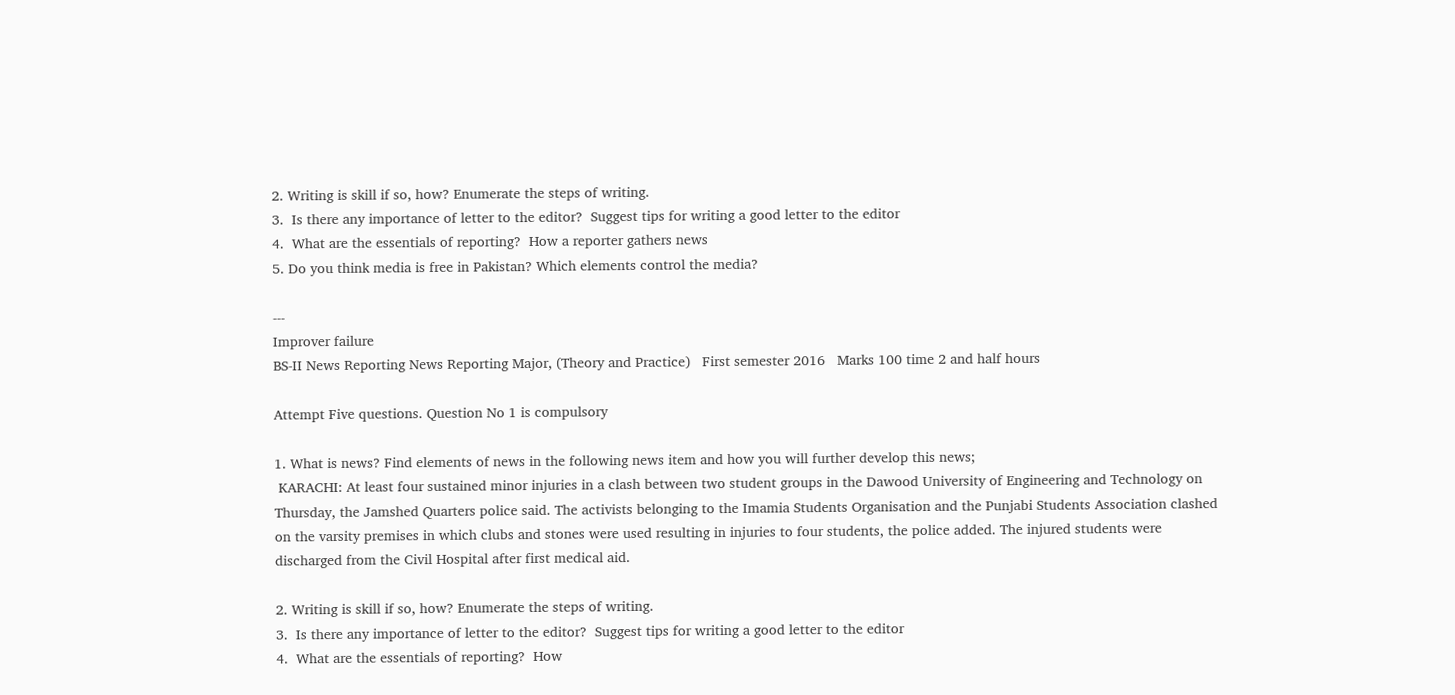2. Writing is skill if so, how? Enumerate the steps of writing.
3.  Is there any importance of letter to the editor?  Suggest tips for writing a good letter to the editor
4.  What are the essentials of reporting?  How a reporter gathers news
5. Do you think media is free in Pakistan? Which elements control the media?

---
Improver failure
BS-II News Reporting News Reporting Major, (Theory and Practice)   First semester 2016   Marks 100 time 2 and half hours

Attempt Five questions. Question No 1 is compulsory

1. What is news? Find elements of news in the following news item and how you will further develop this news;
 KARACHI: At least four sustained minor injuries in a clash between two student groups in the Dawood University of Engineering and Technology on Thursday, the Jamshed Quarters police said. The activists belonging to the Imamia Students Organisation and the Punjabi Students Association clashed on the varsity premises in which clubs and stones were used resulting in injuries to four students, the police added. The injured students were discharged from the Civil Hospital after first medical aid.

2. Writing is skill if so, how? Enumerate the steps of writing.
3.  Is there any importance of letter to the editor?  Suggest tips for writing a good letter to the editor
4.  What are the essentials of reporting?  How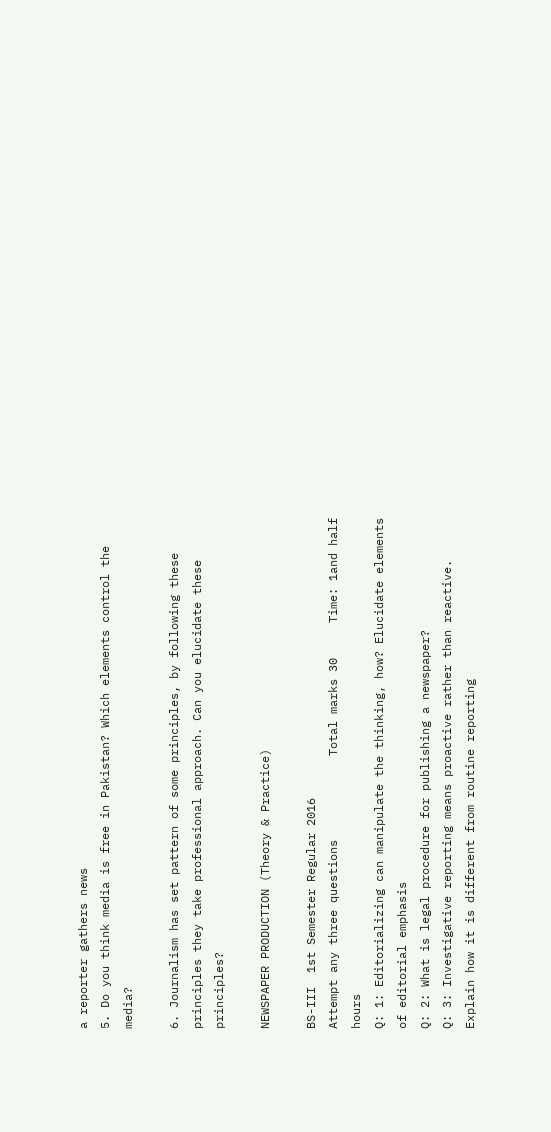a reporter gathers news
5. Do you think media is free in Pakistan? Which elements control the media?

6. Journalism has set pattern of some principles, by following these principles they take professional approach. Can you elucidate these principles?

NEWSPAPER PRODUCTION (Theory & Practice)

BS-III  1st Semester Regular 2016
Attempt any three questions            Total marks 30     Time: 1and half hours
Q: 1: Editorializing can manipulate the thinking, how? Elucidate elements of editorial emphasis
Q: 2: What is legal procedure for publishing a newspaper?
Q: 3: Investigative reporting means proactive rather than reactive.   Explain how it is different from routine reporting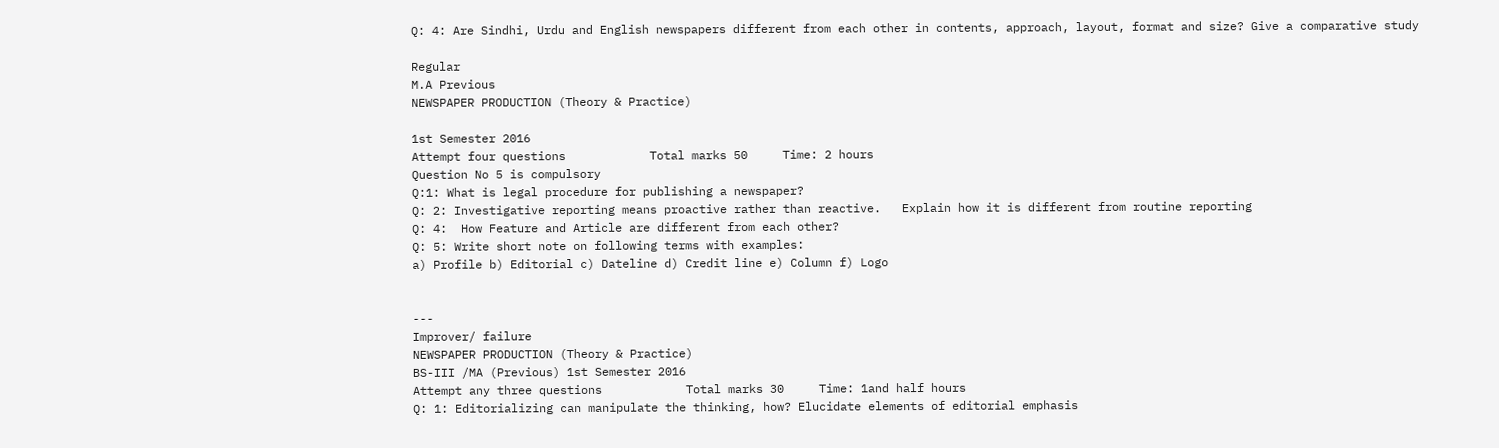Q: 4: Are Sindhi, Urdu and English newspapers different from each other in contents, approach, layout, format and size? Give a comparative study

Regular
M.A Previous
NEWSPAPER PRODUCTION (Theory & Practice)

1st Semester 2016
Attempt four questions            Total marks 50     Time: 2 hours
Question No 5 is compulsory
Q:1: What is legal procedure for publishing a newspaper?
Q: 2: Investigative reporting means proactive rather than reactive.   Explain how it is different from routine reporting
Q: 4:  How Feature and Article are different from each other?
Q: 5: Write short note on following terms with examples:
a) Profile b) Editorial c) Dateline d) Credit line e) Column f) Logo


---
Improver/ failure
NEWSPAPER PRODUCTION (Theory & Practice)
BS-III /MA (Previous) 1st Semester 2016
Attempt any three questions            Total marks 30     Time: 1and half hours
Q: 1: Editorializing can manipulate the thinking, how? Elucidate elements of editorial emphasis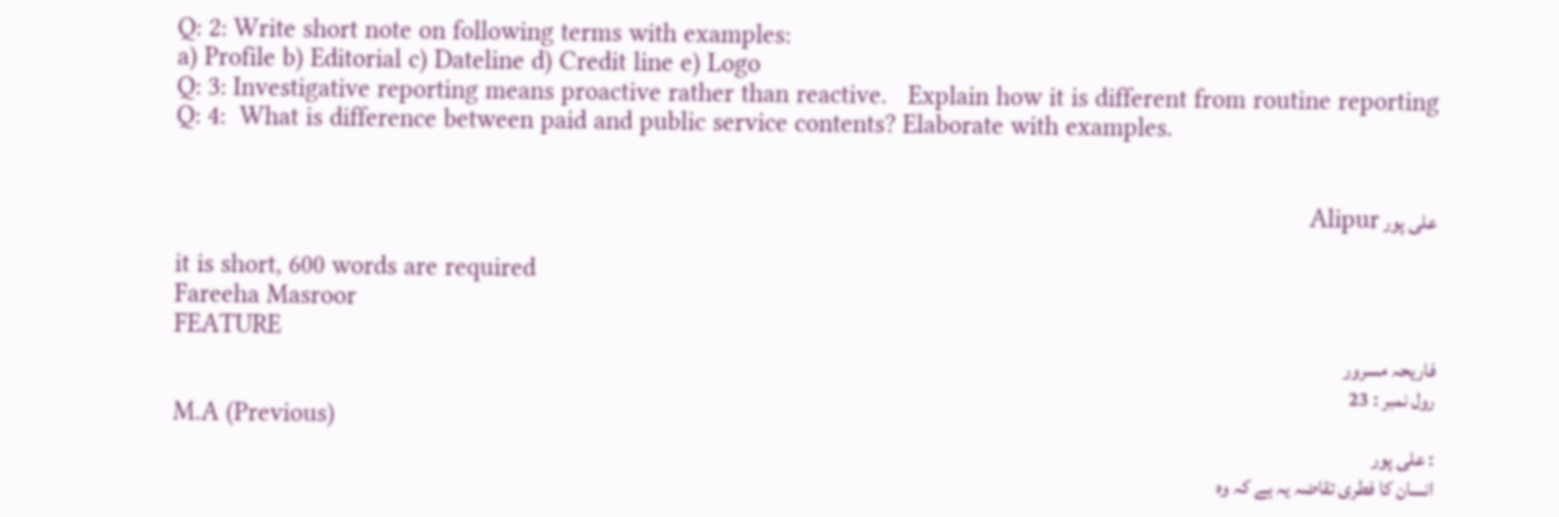Q: 2: Write short note on following terms with examples:
a) Profile b) Editorial c) Dateline d) Credit line e) Logo
Q: 3: Investigative reporting means proactive rather than reactive.   Explain how it is different from routine reporting
Q: 4:  What is difference between paid and public service contents? Elaborate with examples.


علی پور Alipur

it is short, 600 words are required
Fareeha Masroor
FEATURE
فاریحہ مسرور
رول نمبر : 23
M.A (Previous)
: علی پور
انسان کا فطری تقاضہ یہ ہے کہ وہ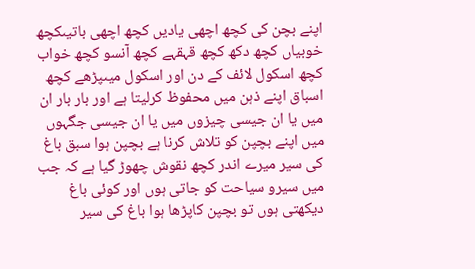اپنے بچن کی کچھ اچھی یادیں کچھ اچھی باتیںکچھ خوبیاں کچھ دکھ کچھ قہقہے کچھ آنسو کچھ خواب کچھ اسکول لائف کے دن اور اسکول میںپڑھے کچھ اسباق اپنے ذہن میں محفوظ کرلیتا ہے اور بار بار ان میں یا ان جیسی چیزوں میں یا ان جیسی جگہوں میں اپنے بچپن کو تلاش کرنا ہے بچپن ہوا سبق باغ کی سیر میرے اندر کچھ نقوش چھوڑ گیا ہے کہ جب میں سیرو سیاحت کو جاتی ہوں اور کوئی باغ دیکھتی ہوں تو بچپن کاپڑھا ہوا باغ کی سیر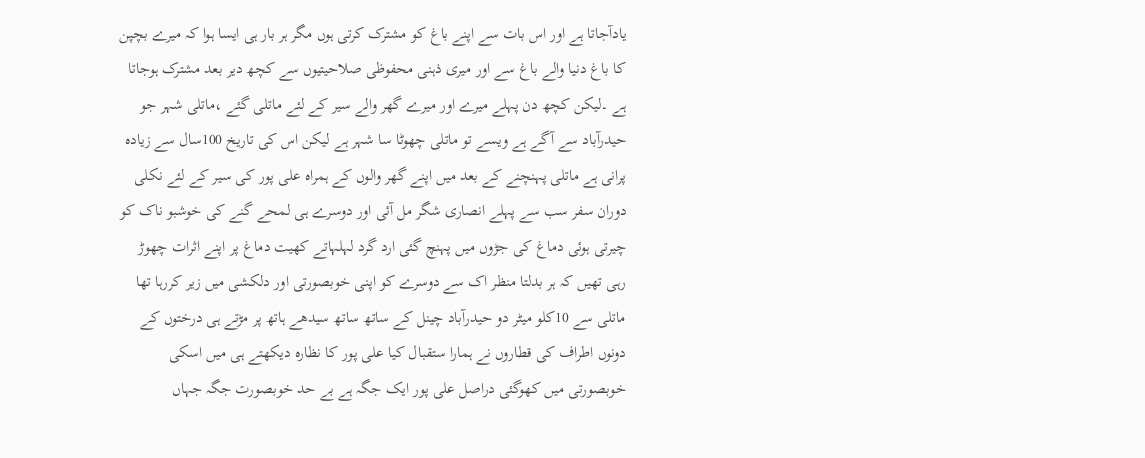یادآجاتا ہے اور اس بات سے اپنے باغ کو مشترک کرتی ہوں مگر ہر بار ہی ایسا ہوا کہ میرے بچپن کا باغ دنیا والے باغ سے اور میری ذہنی محفوظی صلاحیتیوں سے کچھ دیر بعد مشترک ہوجاتا ہے ۔لیکن کچھ دن پہلے میرے اور میرے گھر والے سیر کے لئے ماتلی گئے ،ماتلی شہر جو حیدرآباد سے آگے ہے ویسے تو ماتلی چھوٹا سا شہر ہے لیکن اس کی تاریخ 100سال سے زیادہ پرانی ہے ماتلی پہنچنے کے بعد میں اپنے گھر والوں کے ہمراہ علی پور کی سیر کے لئے نکلی دوران سفر سب سے پہلے انصاری شگر مل آئی اور دوسرے ہی لمحے گنے کی خوشبو ناک کو چیرتی ہوئی دماغ کی جڑوں میں پہنچ گئی ارد گرد لہلہاتے کھیت دماغ پر اپنے اثرات چھوڑ رہی تھیں کہ ہر بدلتا منظر اک سے دوسرے کو اپنی خوبصورتی اور دلکشی میں زیر کررہا تھا ماتلی سے 10کلو میٹر دو حیدرآباد چینل کے ساتھ ساتھ سیدھے ہاتھ پر مڑتے ہی درختوں کے دونوں اطراف کی قطاروں نے ہمارا ستقبال کیا علی پور کا نظارہ دیکھتے ہی میں اسکی خوبصورتی میں کھوگئی دراصل علی پور ایک جگہ ہے بے حد خوبصورت جگہ جہاں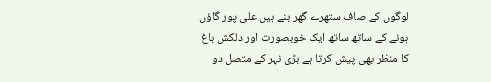لوگوں کے صاف ستھرے گھر بنے ہیں علی پور گاؤں ہونے کے ساتھ ساتھ ایک خوبصورت اور دلکش باغ کا منظر بھی پیش کرتا ہے بڑی نہر کے متصل دو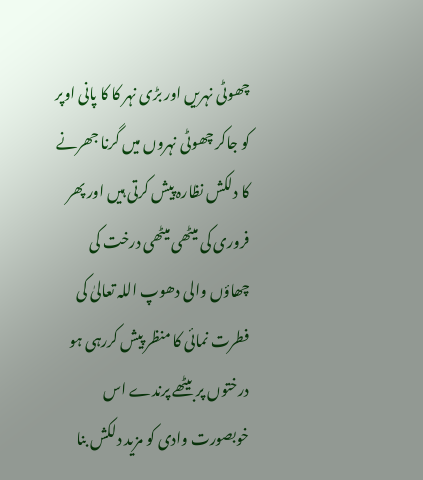چھوٹی نہریں اور بڑی نہر کا کا پانی اوپر کو جاکر چھوٹی نہروں میں گرنا جھرنے کا دلکش نظارہ پیش کرتی ہیں اور پھر فروری کی میٹھی میٹھی درخت کی چھاؤں والی دھوپ اللہ تعالیٰ کی فطرت نمائی کا منظر پیش کررہی ہو درختوں پر بیٹھے پرندے اس خوبصورت وادی کو مزید دلکش بنا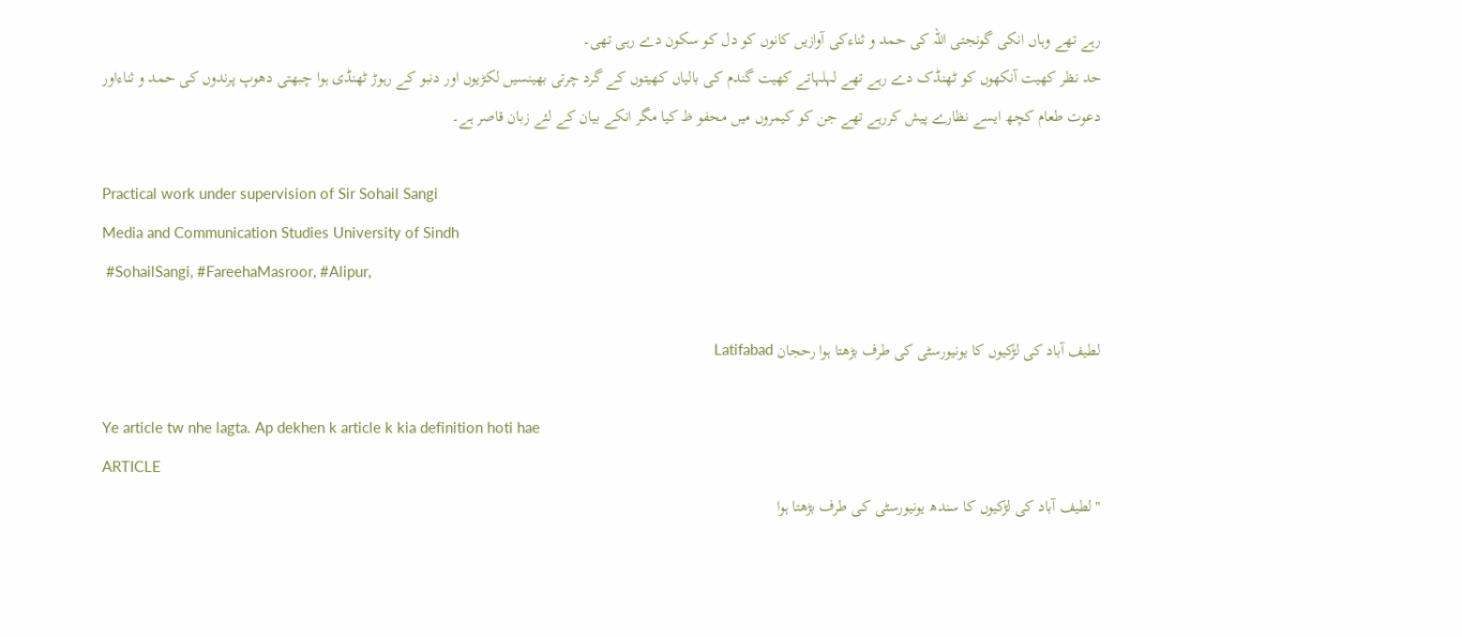رہے تھے وہاں انکی گونجتی اللہ کی حمد و ثناءکی آوازیں کانوں کو دل کو سکون دے رہی تھی۔
حد نظر کھیت آنکھوں کو ٹھنڈک دے رہے تھے لہلہاتے کھیت گندم کی بالیاں کھیتوں کے گرد چرتی بھینسیں لکڑیوں اور دنبو کے رہوڑ ٹھنڈی ہوا چبھتی دھوپ پرندوں کی حمد و ثناءاور دعوت طعام کچھ ایسے نظارے پیش کررہے تھے جن کو کیمروں میں محفو ظ کیا مگر انکے بیان کے لئے زبان قاصر ہے۔

Practical work under supervision of Sir Sohail Sangi
Media and Communication Studies University of Sindh
 #SohailSangi, #FareehaMasroor, #Alipur,

لطیف آباد کی لڑکیوں کا یونیورسٹی کی طرف بڑھتا ہوا رحجان Latifabad

Ye article tw nhe lagta. Ap dekhen k article k kia definition hoti hae
ARTICLE
"لطیف آباد کی لڑکیوں کا سندھ یونیورسٹی کی طرف بڑھتا ہوا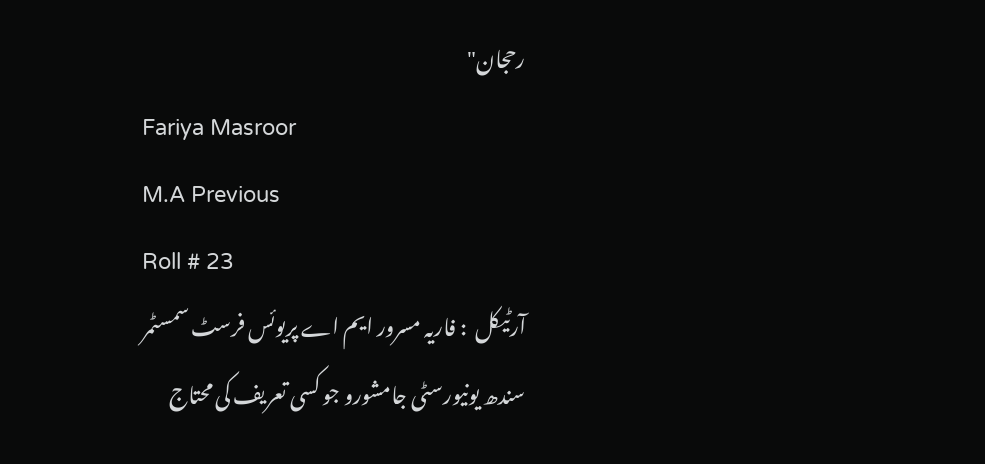رحجان"
Fariya Masroor
M.A Previous
Roll # 23
آرٹیکل  : فاریہ مسرور ایم اے پریوئس فرسٹ سمسٹمر
سندھ یونیورسٹی جامشورو جو کسی تعریف کی محتاج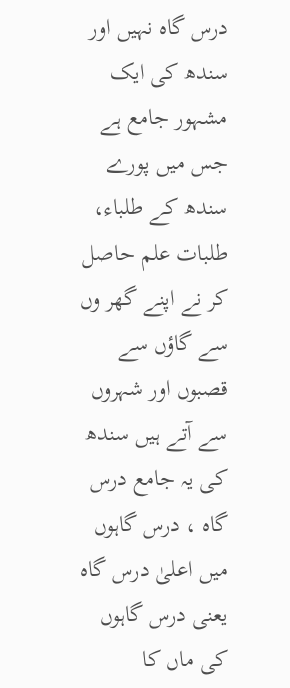درس گاہ نہیں اور سندھ کی ایک مشہور جامع ہے جس میں پورے سندھ کے طلباء، طلبات علم حاصل کر نے اپنے گھر وں سے گاؤں سے قصبوں اور شہروں سے آتے ہیں سندھ کی یہ جامع درس گاہ ، درس گاہوں میں اعلیٰ درس گاہ یعنی درس گاہوں کی ماں کا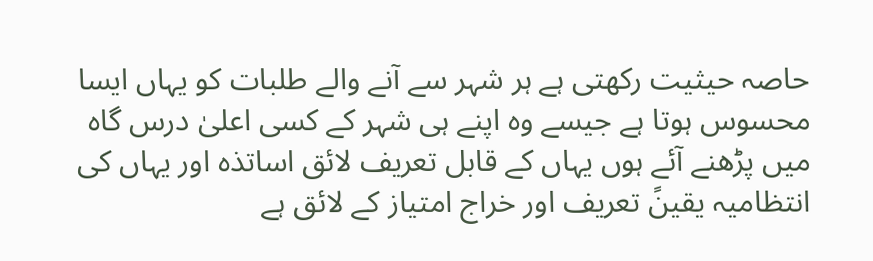حاصہ حیثیت رکھتی ہے ہر شہر سے آنے والے طلبات کو یہاں ایسا محسوس ہوتا ہے جیسے وہ اپنے ہی شہر کے کسی اعلیٰ درس گاہ میں پڑھنے آئے ہوں یہاں کے قابل تعریف لائق اساتذہ اور یہاں کی انتظامیہ یقینً تعریف اور خراج امتیاز کے لائق ہے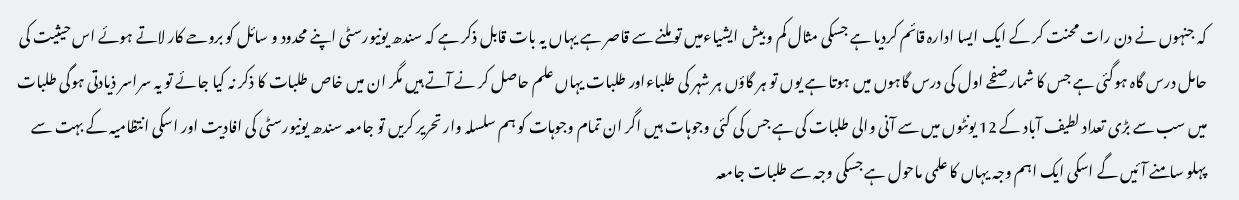کہ جنہوں نے دن رات محنت کر کے ایک ایسا ادارہ قائم کردیا ہے جسکی مثال کم و بیش ایشیاءمیں تو ملنے سے قاصر ہے یہاں یہ بات قابل ذکر ہے کہ سندھ یونیورسٹی اپنے محدود و سائل کو بروحے کار لاتے ہوئے اس حیثیت کی حامل درس گاہ ہوگئی ہے جس کا شمار صفحے اول کی درس گاہوں میں ہوتا ہے یوں تو ہر گاؤں ہر شہر کی طلباءاور طلبات یہاں علم حاصل کر نے آتے ہیں مگر ان میں خاص طلبات کا ذکر نہ کیا جائے تو یہ سراسر ذیادتی ہوگی طلبات میں سب سے بڑی تعداد لطیف آباد کے 12 یونٹوں میں سے آنی والی طلبات کی ہے جس کی کئی وجوہات ہیں اگر ان تمام وجوہات کو ہم سلسلہ وار تحریر کریں تو جامعہ سندھ یونیورسٹی کی افادیت اور اسکی انتظامیہ کے بہت سے پہلو سامنے آئیں گے اسکی ایک اہم وجہ یہاں کا علمی ماحول ہے جسکی وجہ سے طلبات جامعہ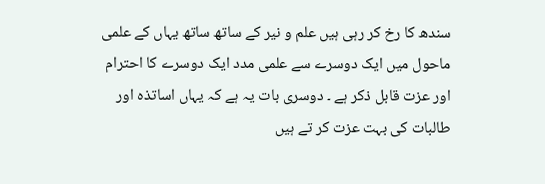سندھ کا رخ کر رہی ہیں علم و نیر کے ساتھ ساتھ یہاں کے علمی ماحول میں ایک دوسرے سے علمی مدد ایک دوسرے کا احترام اور عزت قابل ذکر ہے ۔ دوسری بات یہ ہے کہ یہاں اساتذہ اور طالبات کی بہت عزت کر تے ہیں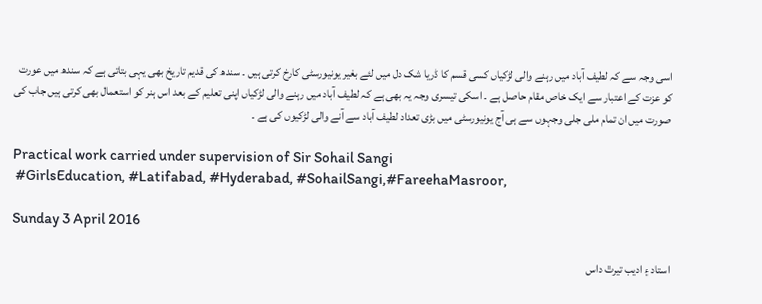اسی وجہ سے کہ لطیف آباد میں رہنے والی لڑکیاں کسی قسم کا ڈریا شک دل میں لئے بغیر یونیورسٹی کارخ کرتی ہیں ۔ سندھ کی قدیم تاریخ بھی یہی بتاتی ہے کہ سندھ میں عورت کو عزت کے اعتبار سے ایک خاص مقام حاصل ہے ۔ اسکی تیسری وجہ یہ بھی ہے کہ لطیف آباد میں رہنے والی لڑکیاں اپنی تعلیم کے بعد اس ہنر کو استعمال بھی کرتی ہیں جاب کی صورت میں ان تمام ملی جلی وجہوں سے ہی آج یونیورسٹی میں بڑی تعداد لطیف آباد سے آنے والی لڑکیوں کی ہے ۔

Practical work carried under supervision of Sir Sohail Sangi
 #GirlsEducation, #Latifabad, #Hyderabad, #SohailSangi,#FareehaMasroor,

Sunday 3 April 2016

استاد ۽ اديب تيرٿ داس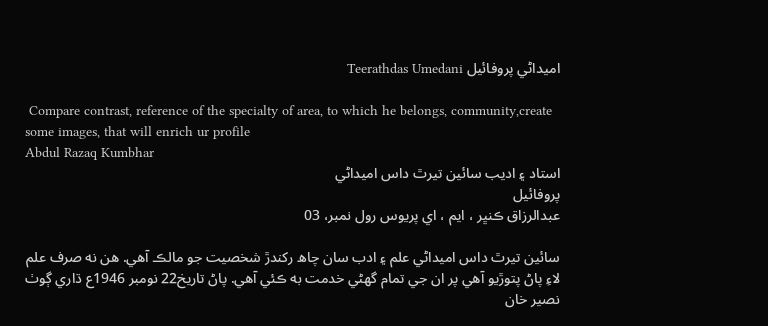اميداڻي پروفائيل Teerathdas Umedani

 Compare contrast, reference of the specialty of area, to which he belongs, community,create some images, that will enrich ur profile
Abdul Razaq Kumbhar
استاد ۽ اديب سائين تيرٿ داس اميداڻي
پروفائيل
عبدالرزاق ڪنڀر ، ايم ، اي پريوس رول نمبر، 03

سائين تيرٿ داس اميداڻي علم ۽ ادب سان چاھ رکندڙ شخصيت جو مالڪ آهي. هن نه صرف علم لاءِ پاڻ پتوڙيو آهي پر ان جي تمام گھڻي خدمت به ڪئي آهي. پاڻ تاريخ22 نومبر 1946ع ڌاري ڳوٺ نصير خان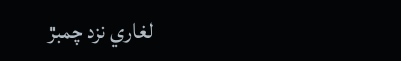لغاري نزد چمبڙ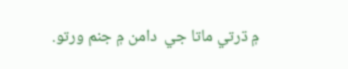۾ ڌرتي ماتا جي  دامن ۾ جنم ورتو.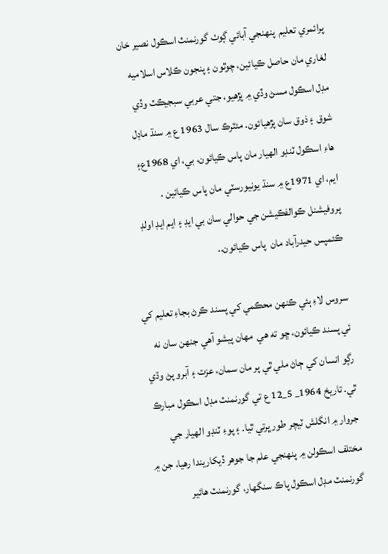پرائمري تعليم  پنهنجي آبائي ڳوٺ گورنمنٽ اسڪول نصير خان لغاري مان حاصل ڪيائين، چوٿون ۽ پنجون ڪلاس اسلاميه مڊل اسڪول مسڻ وڏي ۾ پڙهيو، جتي عربي سبجيڪٽ وڏي شوق ۽ ذوق سان پڙهيائون. مئٽرڪ سال 1963 ع ۾ سنڌ ماڊل هاءِ اسڪول ٽنڊو الهيار مان پاس ڪيائون، بي، اي 1968ع۽ ايم، اي 1971ع ۾ سنڌ يونيورسٽي مان پاس ڪيائين . پروفيشنل ڪوالفڪيشن جي حوالي سان بي ايڊ ۽ ايم ايڊ اولڊ ڪئمپس حيدرآباد مان  پاس ڪيائون..

سروس لاءِ ٻئي ڪنهن محڪمي کي پسند ڪرڻ بجاءِ تعليم کي ئي پسند ڪيائون، ڇو ته هي  مهان پيشو آهي جنهن سان نه رڳو انسان کي ڄاڻ ملي ٿي پر مان سمان، عزت ۽ آبرو پڻ وڌي ٿي. تاريخ 1964_ 5_12 ع تي گورنمنٽ مڊل اسڪول مبارڪ جروار ۾ انگلش ٽيچر طور ڀرتي ٿيا. ۽ پوءِ ٽنڊو الهيار جي مختلف اسڪولن ۾ پنهنجي علم جا جوهر ڏيکاريندا رهيا، جن ۾ گورنمنٽ مڊل اسڪول پاڪ سنگھار، گورنمنٽ هائير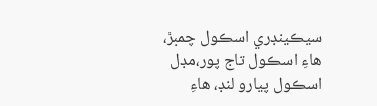سيڪينڊري اسڪول چمبڙ، هاءِ اسڪول تاج پور،مڊل اسڪول پيارو لنڊ، هاءِ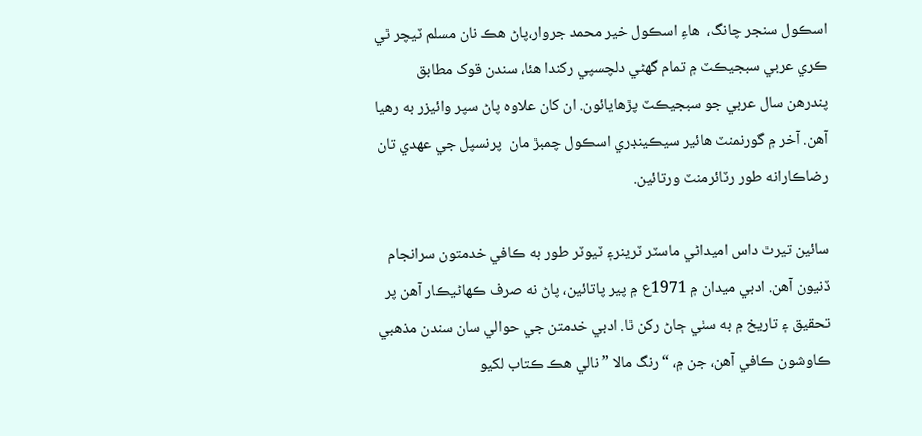اسڪول سنجر چانگ،  هاءِ اسڪول خير محمد جروار،پاڻ هڪ نان مسلم ٽيچر ٿي ڪري عربي سبجيڪٽ ۾ تمام گھڻي دلچسپي رکندا هئا، سندن قوک مطابق پندرهن سال عربي جو سبجيڪٽ پڙهايائون. ان کان علاوه پاڻ سپر وائيزر به رهيا آهن. آخر ۾ گورنمنٽ هائير سيڪينڊري اسڪول چمبڙ مان  پرنسپل جي عهدي تان رضاڪارانه طور رٽائرمنٽ ورتائين.

سائين تيرٿ داس اميداڻي ماسٽر ٽرينر۽ ٽيوٽر طور به ڪافي خدمتون سرانجام ڏنيون آهن. ادبي ميدان ۾ 1971ع ۾ پير پاتائين، پاڻ نه صرف ڪهاڻيڪار آهن پر تحقيق ۽ تاريخ ۾ به سٺي ڄاڻ رکن ٿا. ادبي خدمتن جي حوالي سان سندن مذهبي ڪاوشون ڪافي آهن، جن ۾، “رنگ مالا ” نالي هڪ ڪتاب لکيو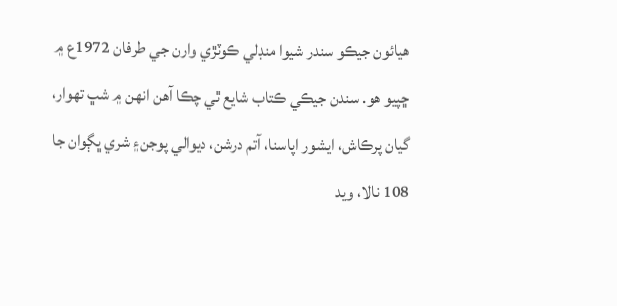هيائون جيڪو سندر شيوا منڊلي ڪوٽڙي وارن جي طرفان 1972ع ۾ ڇپيو هو. سندن جيڪي ڪتاب شايع ٿي چڪا آهن انهن ۾ شڀ تهوار، گيان پرڪاش، ايشور اپاسنا، آتم درشن، ديوالي پوجن۽ شري ڀڳوان جا 108 نالا، ويد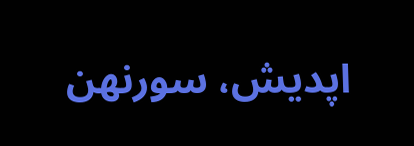اپديش، سورنهن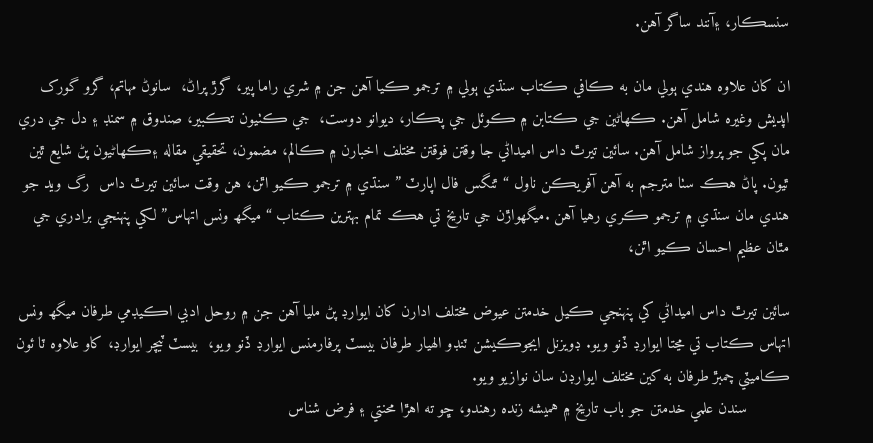سنسڪار، ۽آنند ساگر آهن.

ان کان علاوه هندي ٻولي مان به ڪافي ڪتاب سنڌي ٻولي ۾ ترجمو ڪيا آهن جن ۾ شري راما پير، گرڙ پراڻ،  سانوڻ مهاتم، گرو گورک اپديش وغيره شامل آهن. ڪهاڻين جي ڪتابن ۾ ڪوئل جي پڪار، ديوانو دوست،  جي ڪٺيون تڪبير، صندوق ۾ سمنڊ ۽ دل جي دري مان پکي جو پرواز شامل آهن. سائين تيرٿ داس اميداڻي جا وقتن فوقتن مختلف اخبارن ۾ ڪالم، مضمون، تحقيقي مقاله ۽ڪهاڻيون پڻ شايع ٿين ٿيون. پاڻ هڪ سٺا مترجم به آهن آفريڪن ناول “ ٿنگس فال اپارٽ ” سنڌي ۾ ترجمو ڪيو اٿن، هن وقت سائين تيرٿ داس  رگ ويد جو هندي مان سنڌي ۾ ترجمو ڪري رهيا آهن .ميگهواڙن جي تاريخ تي هڪ تمام بهترين ڪتاب “ ميگھ ونس اتهاس” لکي پنهنجي برادري جي مٿان عظيم احسان ڪيو اٿن،

سائين تيرٿ داس اميداڻي کي پنهنجي ڪيل خدمتن عيوض مختلف ادارن کان ايوارڊ پڻ مليا آهن جن ۾ روحل ادبي اڪيڊمي طرفان ميگھ ونس اتهاس ڪتاب تي مڃتا ايوارڊ ڏنو ويو. ڊويزنل ايجوڪيشن ٽنڊو الهيار طرفان بيسٽ پرفارمنس ايوارڊ ڏنو ويو،  بيسٽ ٽيچر ايوارڊ، کاو علاوه ٽا ئون ڪاميٽي چمبڙ طرفان به کين مختلف ايوارڊن سان نوازيو ويو.
         سندن علمي خدمتن جو باب تاريخ ۾ هميشه زنده رهندو، ڇو ته اهڙا محنتي ۽ فرض شناس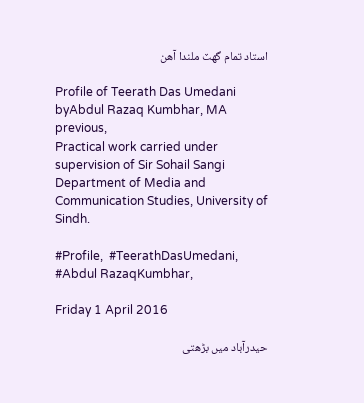استاد تمام گھٽ ملندا آهن

Profile of Teerath Das Umedani byAbdul Razaq Kumbhar, MA previous,
Practical work carried under supervision of Sir Sohail Sangi
Department of Media and Communication Studies, University of Sindh.

#Profile,  #TeerathDasUmedani,  #Abdul RazaqKumbhar,

Friday 1 April 2016

حیدرآباد میں بڑھتی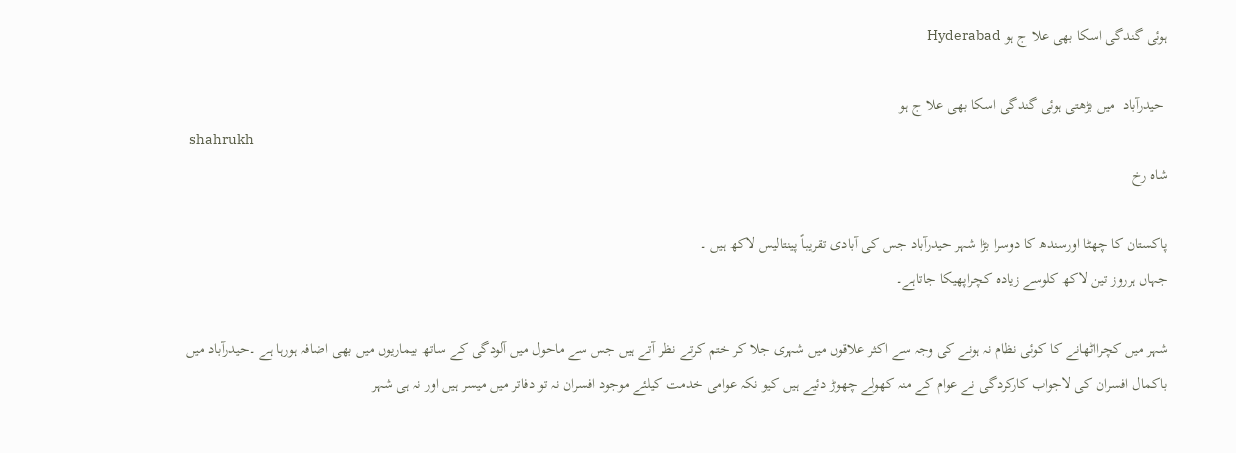ہوئی گندگی اسکا بھی علا ج ہو Hyderabad

 حیدرآباد  میں بڑھتی ہوئی گندگی اسکا بھی علا ج ہو
 shahrukh
شاہ رخ

پاکستان کا چھٹا اورسندھ کا دوسرا بڑا شہر حیدرآباد جس کی آبادی تقریباً پینتالیس لاکھ ہیں ۔
جہاں ہرروز تین لاکھ کلوسے زیادہ کچراپھیکا جاتاہے۔

شہر میں کچرااٹھانے کا کوئی نظام نہ ہونے کی وجہ سے اکثر علاقوں میں شہری جلا کر ختم کرتے نظر آتے ہیں جس سے ماحول میں آلودگی کے ساتھ بیماریوں میں بھی اضافہ ہورہا ہے ۔حیدرآباد میں باکمال افسران کی لاجواب کارکردگی نے عوام کے منہ کھولے چھوڑ دئیے ہیں کیو نکہ عوامی خدمت کیلئے موجود افسران نہ تو دفاتر میں میسر ہیں اور نہ ہی شہر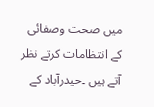میں صحت وصفائی کے انتظامات کرتے نظر آتے ہیں ۔حیدرآباد کے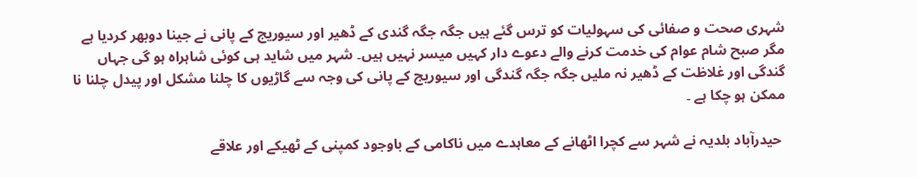شہری صحت و صفائی کی سہولیات کو ترس گئے ہیں جگہ جگہ گندی کے ڈھیر اور سیوریج کے پانی نے جینا دوبھر کردیا ہے مگر صبح شام عوام کی خدمت کرنے والے دعوے دار کہیں میسر نہیں ہیں۔ شہر میں شاید ہی کوئی شاہراہ ہو گی جہاں گندگی اور غلاظت کے ڈھیر نہ ملیں جگہ جگہ گندگی اور سیوریج کے پانی کی وجہ سے گاڑیوں کا چلنا مشکل اور پیدل چلنا نا ممکن ہو چکا ہے ۔

 حیدرآباد بلدیہ نے شہر سے کچرا اٹھانے کے معاہدے میں ناکامی کے باوجود کمپنی کے ٹھیکے اور علاقے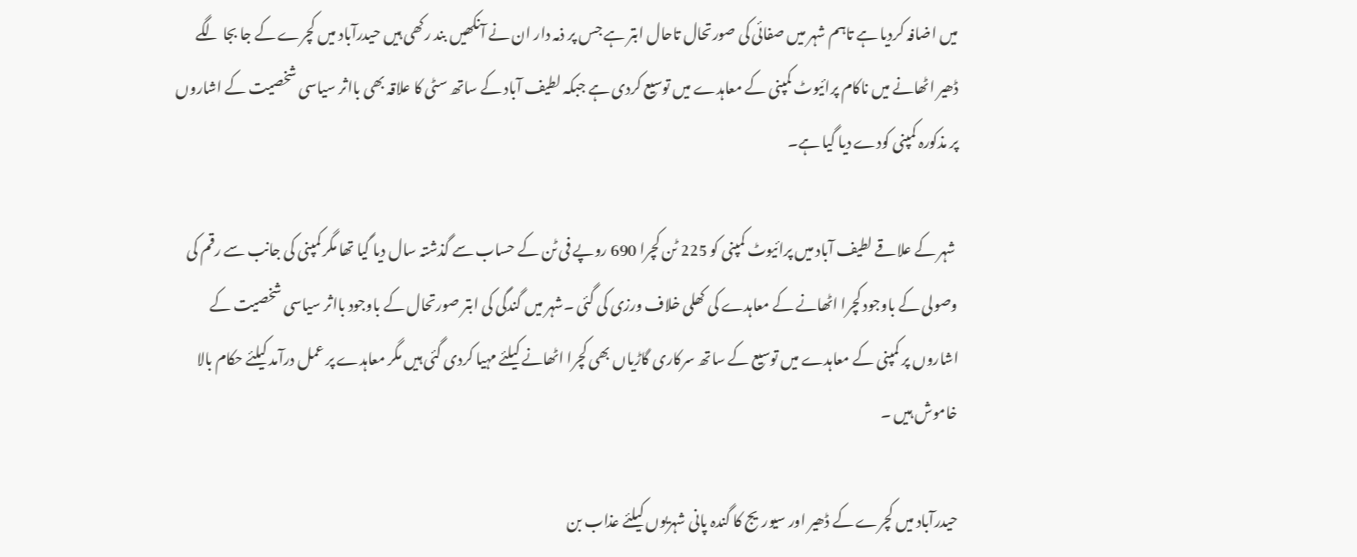میں اضافہ کردیا ہے تاہم شہر میں صفائی کی صورتحال تاحال ابتر ہے جس پر ذمہ دار ان نے آنکھیں بند رکھی ہیں حیدرآباد میں کچرے کے جا بجا لگے ڈھیر اٹھانے میں ناکام پرائیوٹ کمپنی کے معاہدے میں توسیع کردی ہے جبکہ لطیف آباد کے ساتھ سٹی کا علاقہ بھی بااثر سیاسی شخصیت کے اشاروں پر مذکورہ کمپنی کودے دیا گیا ہے۔

 شہر کے علاقے لطیف آباد میں پرائیوٹ کمپنی کو 225 ٹن کچرا 690 روپے فی ٹن کے حساب سے گذشتہ سال دیا گیا تھا مگر کمپنی کی جانب سے رقم کی وصولی کے باوجود کچرا اٹھانے کے معاہدے کی کھلی خلاف ورزی کی گئی ۔شہر میں گندگی کی ابتر صورتحال کے باوجود بااثر سیاسی شخصیت کے اشاروں پر کمپنی کے معاہدے میں توسیع کے ساتھ سرکاری گاڑیاں بھی کچرا اٹھانے کیلئے مہیا کردی گئی ہیں مگر معاہدے پر عمل درآمد کیلئے حکام بالا خاموش ہیں ۔

حیدرآباد میں کچرے کے ڈھیر اور سیوریج کا گندہ پانی شہریوں کیلئے عذاب بن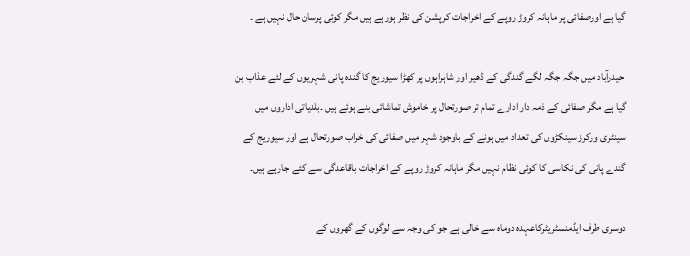گیا ہے اورصفائی پر ماہانہ کروڑ روپے کے اخراجات کرپشن کی نظر ہورہے ہیں مگر کوئی پرسان حال نہیں ہے ۔

 حیدرآباد میں جگہ جگہ لگے گندگی کے ڈھیر اور شاہراہوں پر کھڑا سیوریج کا گندہ پانی شہریوں کے لئے عذاب بن گیا ہے مگر صفائی کے ذمہ دار ادارے تمام تر صورتحال پر خاموش تماشائی بنے ہوئے ہیں ۔بلدیاتی اداروں میں سینٹری ورکرز سینکڑوں کی تعداد میں ہونے کے باوجود شہر میں صفائی کی خراب صورتحال ہے اور سیوریج کے گندے پانی کی نکاسی کا کوئی نظام نہیں مگر ماہانہ کروڑ روپے کے اخراجات باقاعدگی سے کئے جارہے ہیں۔

دوسری طرف ایڈمنسٹریٹرکاعہدہ دوماہ سے خالی ہے جو کی وجہ سے لوگوں کے گھروں کے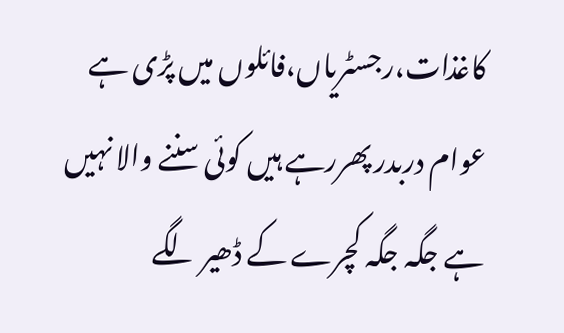کاغذات،رجسٹریاں،فائلوں میں پڑی ہے عوام دربدر پھررہے ہیں کوئی سننے والا نہیں ہے جگہ جگہ کچرے کے ڈھیر لگے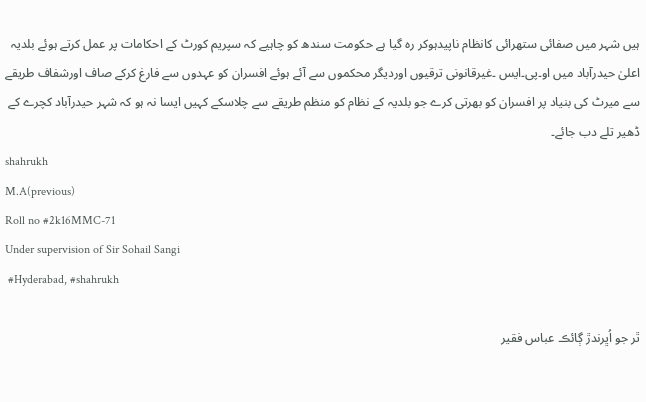ہیں شہر میں صفائی ستھرائی کانظام ناپیدہوکر رہ گیا ہے حکومت سندھ کو چاہیے کہ سپریم کورٹ کے احکامات پر عمل کرتے ہوئے بلدیہ اعلیٰ حیدرآباد میں او۔پی۔ایس ۔غیرقانونی ترقیوں اوردیگر محکموں سے آئے ہوئے افسران کو عہدوں سے فارغ کرکے صاف اورشفاف طریقے سے میرٹ کی بنیاد پر افسران کو بھرتی کرے جو بلدیہ کے نظام کو منظم طریقے سے چلاسکے کہیں ایسا نہ ہو کہ شہر حیدرآباد کچرے کے ڈھیر تلے دب جائے۔
shahrukh
M.A(previous)
Roll no #2k16MMC-71
Under supervision of Sir Sohail Sangi
 #Hyderabad, #shahrukh

ٿر جو اُڀرندڙ ڳائڪ عباس فقير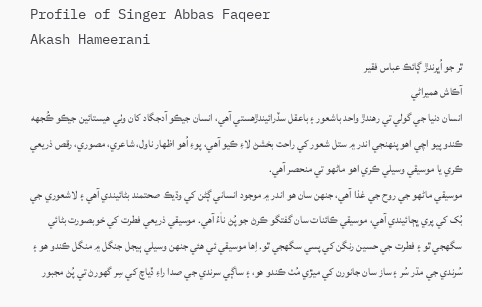Profile of Singer Abbas Faqeer
Akash Hameerani
ٿر جو اُڀرندڙ ڳائڪ عباس فقير
آڪاش هميراڻي
انسان دنيا جي گولي تي رهندڙ واحد باشعور ۽ باعقل سڏرائيندڙهستي آهي، انسان جيڪو آدجگاد کان وٺي هيستائين جيڪو ڪُجهه ڪندو پيو اچي اهو پنهنجي اندر ۾ ستل شعور کي راحت بخشڻ لاءِ ڪيو آهي، پوءِ اُهو اظهار ناول، شاعري، مصوري، رقص ذريعي ڪري يا موسيقي وسيلي ڪري اهو ماڻهو تي منحصر آهي.
موسيقي ماڻهو جي روح جي غذا آهي، جنهن سان هو اندر ۾ موجود انساني ڳڻن کي وڌيڪ صحتمند بڻائيندي آهي ۽ لاشعوري جي بُک کي پري ڀڄائيندي آهي، موسيقي ڪائنات سان گفتگو ڪرڻ جو پُڻ ناٰءُ آهي. موسيقي ذريعي فطرت کي خوبصورت بڻائي سگهجي ٿو ۽ فطرت جي حسين رنگن کي پسي سگهجي ٿو. اِها موسيقي ئي هئي جنهن وسيلي ٻيجل جنگل ۾ منگل ڪندو هو ۽ سُرندي جي مڌر سُر ۽ ساز سان جانورن کي ميڙي مُٺ ڪندو هو، ۽ ساڳي سرندي جي صدا راءِ ڏياچ کي سِر گهورڻ تي پُڻ مجبور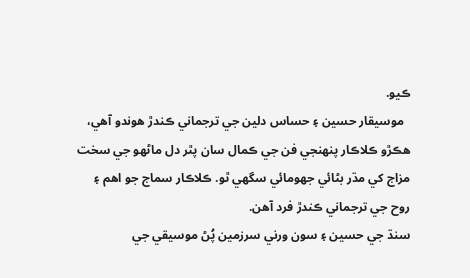ڪيو.
  موسيقار حسين ۽ حساس دلين جي ترجماني ڪندڙ هوندو آهي، هڪڙو ڪلاڪار پنهنجي فن جي ڪمال سان پٿر دل ماڻهو جي سخت مزاج کي مڌر بڻائي جهومائي سگهي ٿو. ڪلاڪار سماج جو اهم ۽ روح جي ترجماني ڪندڙ فرد آهن.
سنڌ جي حسين ۽ سون ورني سرزمين پُڻ موسيقي جي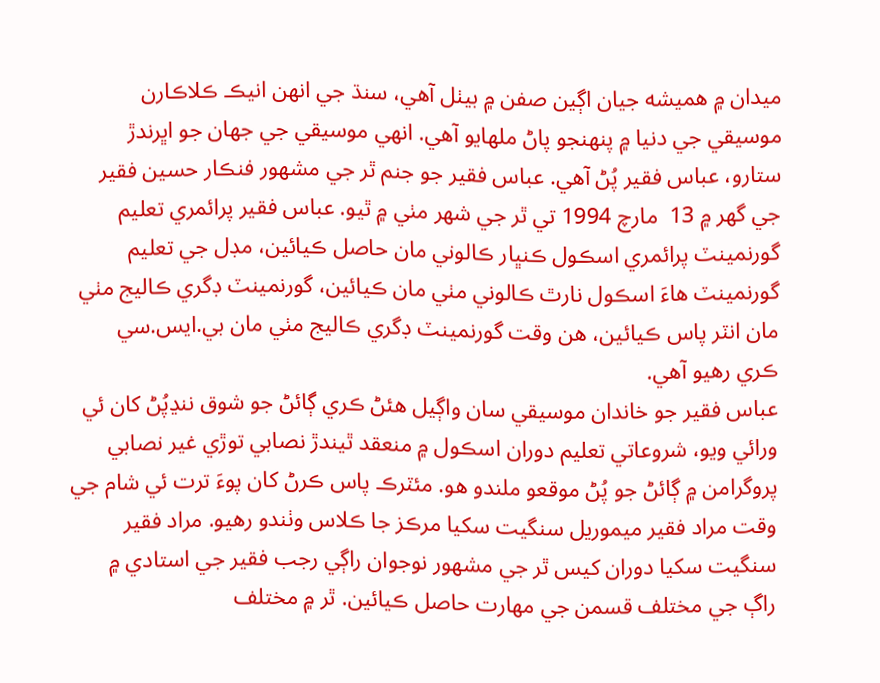ميدان ۾ هميشه جيان اڳين صفن ۾ بيٺل آهي، سنڌ جي انهن انيڪ ڪلاڪارن موسيقي جي دنيا ۾ پنهنجو پاڻ ملهايو آهي. انهي موسيقي جي جهان جو اڀرندڙ ستارو، عباس فقير پُڻ آهي. عباس فقير جو جنم ٿر جي مشهور فنڪار حسين فقير جي گهر ۾ 13  مارچ 1994 تي ٿر جي شهر مٺي ۾ ٿيو. عباس فقير پرائمري تعليم گورنمينٽ پرائمري اسڪول ڪنڀار ڪالوني مان حاصل ڪيائين، مڊل جي تعليم گورنمينٽ هاءَ اسڪول نارٿ ڪالوني مٺي مان ڪيائين، گورنمينٽ ڊگري ڪاليج مٺي مان انٽر پاس ڪيائين، هن وقت گورنمينٽ ڊگري ڪاليج مٺي مان بي.ايس.سي ڪري رهيو آهي.
عباس فقير جو خاندان موسيقي سان واڳيل هئڻ ڪري ڳائڻ جو شوق ننڍپُڻ کان ئي ورائي ويو، شروعاتي تعليم دوران اسڪول ۾ منعقد ٿيندڙ نصابي توڙي غير نصابي پروگرامن ۾ ڳائڻ جو پُڻ موقعو ملندو هو. مئٽرڪ پاس ڪرڻ کان پوءَ ترت ئي شام جي وقت مراد فقير ميموريل سنگيت سکيا مرڪز جا ڪلاس وٺندو رهيو. مراد فقير سنگيت سکيا دوران کيس ٿر جي مشهور نوجوان راڳي رجب فقير جي استادي ۾  راڳ جي مختلف قسمن جي مهارت حاصل ڪيائين. ٿر ۾ مختلف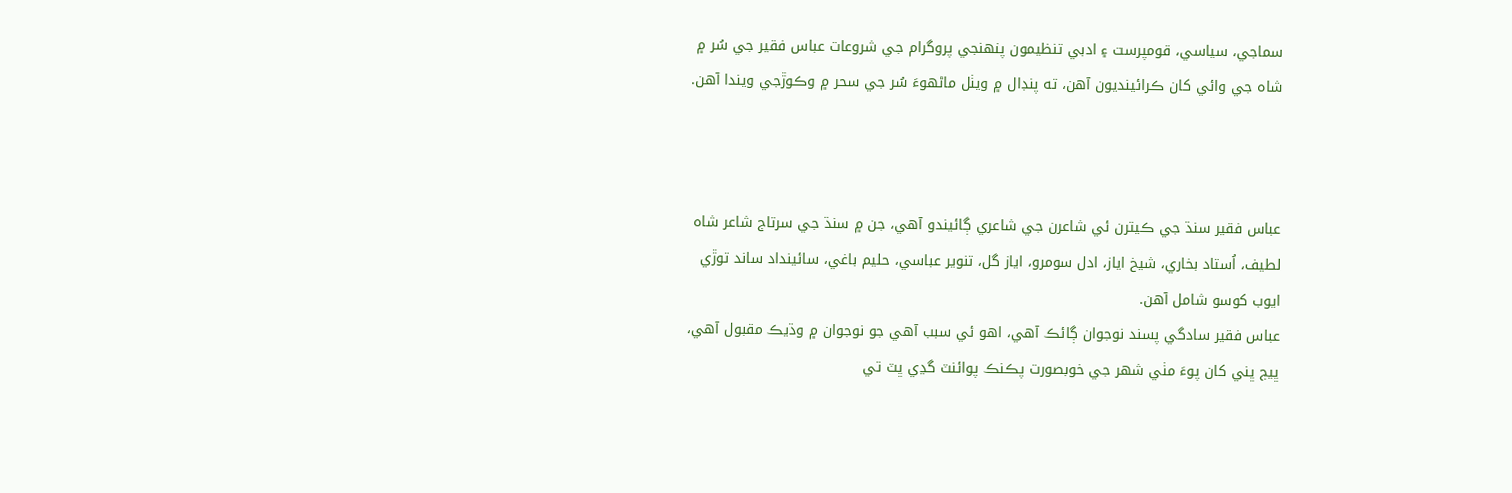سماجي، سياسي، قومپرست ۽ ادبي تنظيمون پنهنجي پروگرام جي شروعات عباس فقير جي سُر ۾ شاه جي وائي کان ڪرائينديون آهن، ته پنڊال ۾ ويٺل ماڻهوءَ سُر جي سحر ۾ وڪوڙجي ويندا آهن.



عباس فقير سنڌ جي ڪيترن ئي شاعرن جي شاعري ڳائيندو آهي، جن ۾ سنڌ جي سرتاج شاعر شاه لطيف، اُستاد بخاري، شيخ اياز، ادل سومرو، اياز گل، تنوير عباسي، حليم باغي، سائينداد ساند توڙي ايوب کوسو شامل آهن.
عباس فقير سادگي پسند نوجوان ڳائڪ آهي، اهو ئي سبب آهي جو نوجوان ۾ وڌيڪ مقبول آهي، ڀيڄ ڀني کان پوءَ مٺي شهر جي خوبصورت پڪنڪ پوائنٽ گڍي ڀٽ تي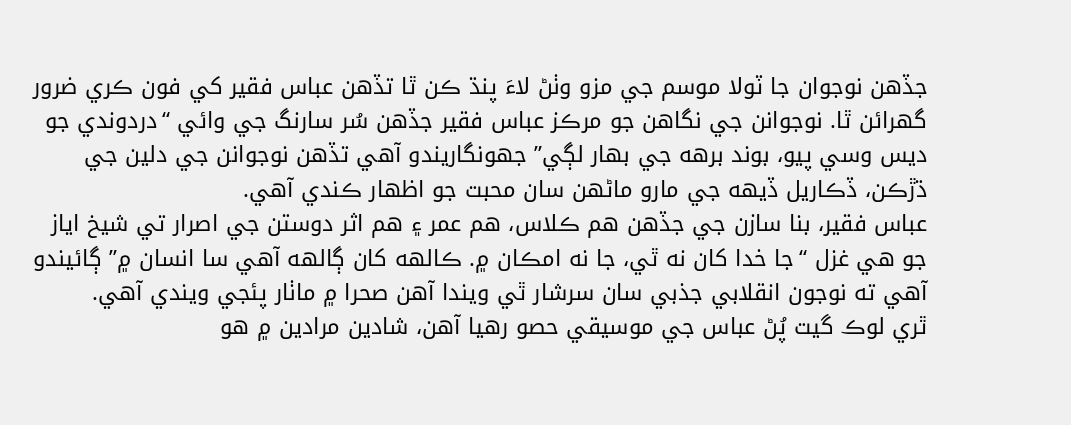جڏهن نوجوان جا ٽولا موسم جي مزو وٺڻ لاءَ پنڌ ڪن ٿا تڏهن عباس فقير کي فون ڪري ضرور گهرائن ٿا. نوجوانن جي نگاهن جو مرڪز عباس فقير جڏهن سُر سارنگ جي وائي “دردوندي جو ديس وسي پيو، بوند برهه جي بهار لڳي” جهونگاريندو آهي تڏهن نوجوانن جي دلين جي ڌڙڪن، ڏڪاريل ڏيهه جي مارو ماڻهن سان محبت جو اظهار ڪندي آهي.
عباس فقير، بنا سازن جي جڏهن هم ڪلاس، هم عمر ۽ هم اثر دوستن جي اصرار تي شيخ اياز جو هي غزل “جا خدا کان نه ٿي، جا نه امڪان ۾. ڪالهه کان ڳالهه آهي سا انسان ۾” ڳائيندو آهي ته نوجون انقلابي جذبي سان سرشار ٿي ويندا آهن صحرا ۾ ماٺار پئجي ويندي آهي.
ٿري لوڪ گيت پُڻ عباس جي موسيقي حصو رهيا آهن، شادين مرادين ۾ هو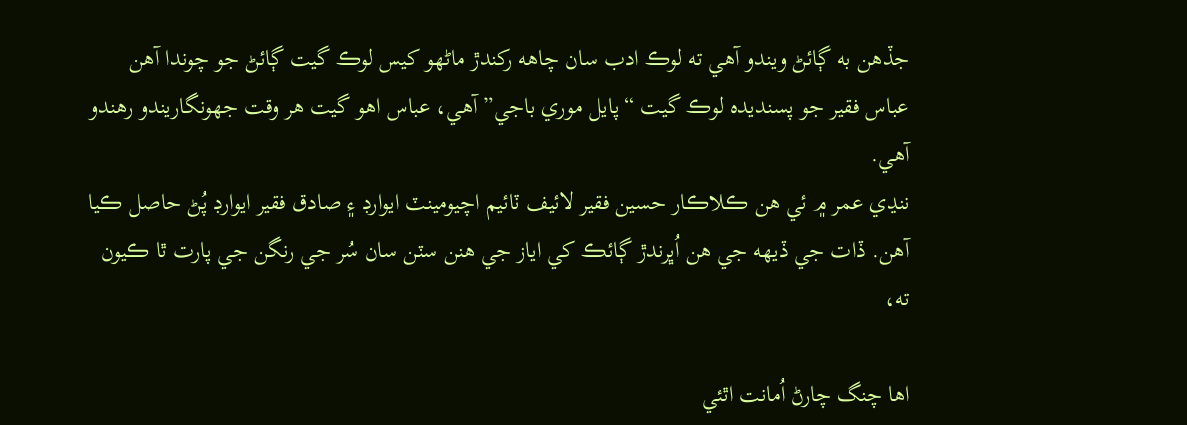جڏهن به ڳائڻ ويندو آهي ته لوڪ ادب سان چاهه رکندڙ ماڻهو کيس لوڪ گيت ڳائڻ جو چوندا آهن عباس فقير جو پسنديده لوڪ گيت “پايل موري باجي” آهي، عباس اهو گيت هر وقت جهونگاريندو رهندو آهي.
ننڍي عمر ۾ ئي هن ڪلاڪار حسين فقير لائيف ٽائيم اچيومينٽ ايوارڊ ۽ صادق فقير ايوارڊ پُڻ حاصل ڪيا آهن. ڏات جي ڏيهه جي هن اُڀرندڙ ڳائڪ کي اياز جي هنن سٽن سان سُر جي رنگن جي پارت ٿا ڪيون ته،

اها چنگ چارڻ اُمانت اٿئي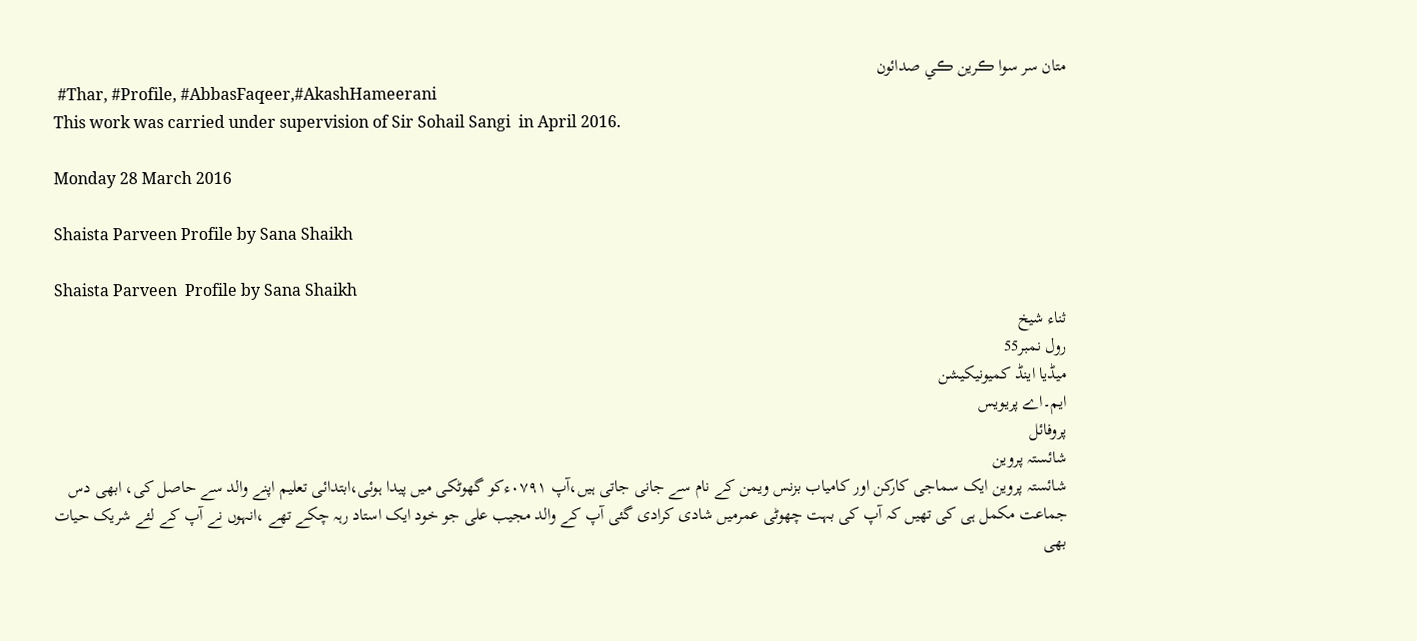متان سر سوا ڪرين ڪي صدائون
 #Thar, #Profile, #AbbasFaqeer,#AkashHameerani
This work was carried under supervision of Sir Sohail Sangi  in April 2016.

Monday 28 March 2016

Shaista Parveen Profile by Sana Shaikh

Shaista Parveen  Profile by Sana Shaikh
ثناء شیخ
رول نمبر55
میڈیا اینڈ کمیونیکیشن
ایم۔اے پریویس
پروفائل
شائستہ پروین
شائستہ پروین ایک سماجی کارکن اور کامیاب بزنس ویمن کے نام سے جانی جاتی ہیں،آپ ۰۷۹۱ءکو گھوٹکی میں پیدا ہوئی،ابتدائی تعلیم اپنے والد سے حاصل کی، ابھی دس جماعت مکمل ہی کی تھیں کہ آپ کی بہت چھوٹی عمرمیں شادی کرادی گئی آپ کے والد مجیب علی جو خود ایک استاد رہہ چکے تھے ،انہوں نے آپ کے لئے شریک حیات بھی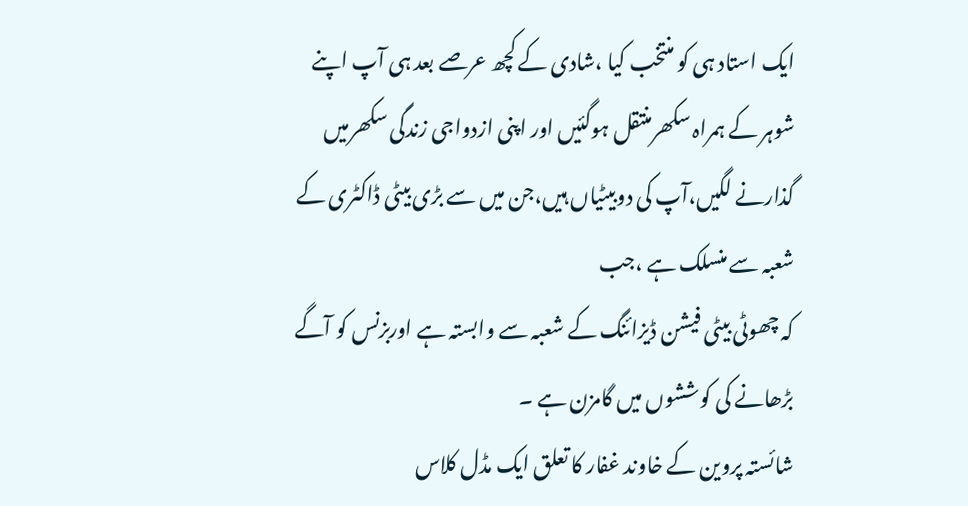ایک استاد ہی کو منتخب کیا ،شادی کے کچھ عرصے بعد ہی آپ اپنے شوہر کے ہمراہ سکھرمنتقل ہوگئیں اور اپنی ازدواجی زندگی سکھرمیں گذارنے لگیں،آپ کی دوبیٹیاں ہیں،جن میں سے بڑی بیٹی ڈاکٹری کے شعبہ سے منسلک ہے ،جب
کہ چھوٹی بیٹی فیشن ڈیزائنگ کے شعبہ سے وابستہ ہے اوربزنس کو آگے بڑھانے کی کوششوں میں گامزن ہے ۔
شائستہ پروین کے خاوند غفار کا تعلق ایک مڈل کلاس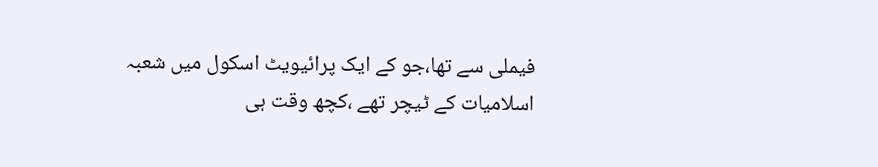فیملی سے تھا،جو کے ایک پرائیویٹ اسکول میں شعبہ اسلامیات کے ٹیچر تھے ،کچھ وقت ہی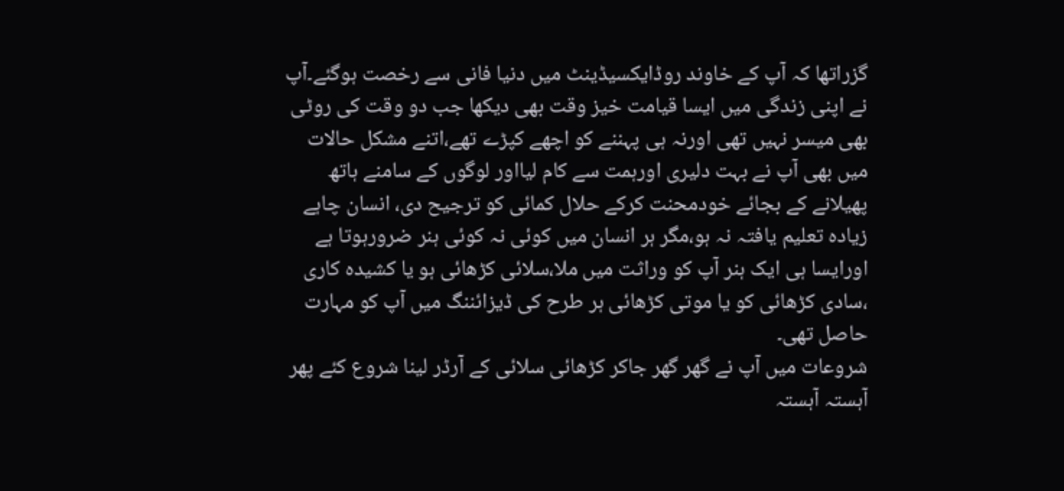گزراتھا کہ آپ کے خاوند روڈایکسیڈینٹ میں دنیا فانی سے رخصت ہوگئے۔آپ نے اپنی زندگی میں ایسا قیامت خیز وقت بھی دیکھا جب دو وقت کی روٹی بھی میسر نہیں تھی اورنہ ہی پہننے کو اچھے کپڑے تھے،اتنے مشکل حالات میں بھی آپ نے بہت دلیری اورہمت سے کام لیااور لوگوں کے سامنے ہاتھ پھیلانے کے بجائے خودمحنت کرکے حلال کمائی کو ترجیح دی، انسان چاہے زیادہ تعلیم یافتہ نہ ہو،مگر ہر انسان میں کوئی نہ کوئی ہنر ضرورہوتا ہے اورایسا ہی ایک ہنر آپ کو وراثت میں ملا،سلائی کڑھائی ہو یا کشیدہ کاری ،سادی کڑھائی کو یا موتی کڑھائی ہر طرح کی ڈیزائننگ میں آپ کو مہارت حاصل تھی۔
شروعات میں آپ نے گھر گھر جاکر کڑھائی سلائی کے آرڈر لینا شروع کئے پھر آہستہ آہستہ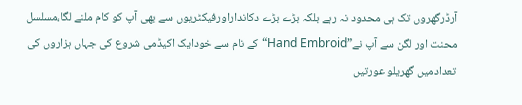آرڈرگھروں تک ہی محدود نہ رہے بلکہ بڑے بڑے دکانداراورفیکٹریوں سے بھی آپ کو کام ملنے لگا،مسلسل محنت اور لگن سے آپ نے”Hand Embroid“کے نام سے خودایک اکیڈمی شروع کی جہاں ہزاروں کی تعدادمیں گھریلو عورتیں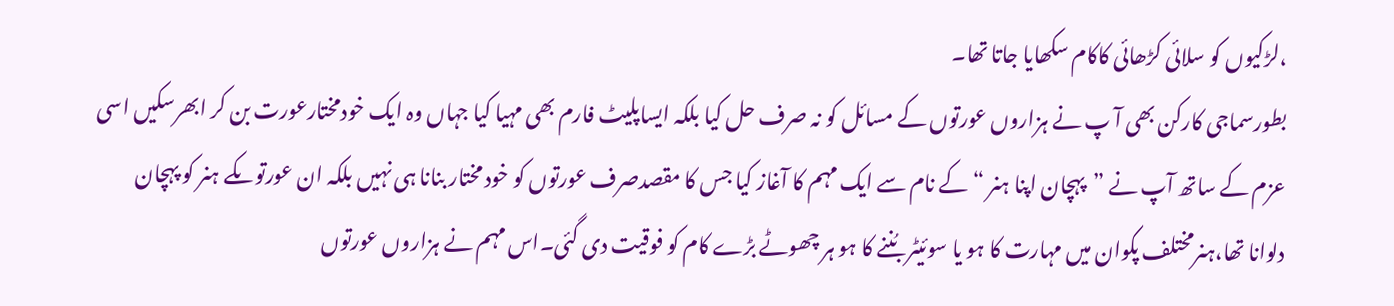،لڑکیوں کو سلائی کڑھائی کاکام سکھایا جاتا تھا۔
بطورسماجی کارکن بھی آ پ نے ہزاروں عورتوں کے مسائل کو نہ صرف حل کیا بلکہ ایساپلیٹ فارم بھی مہیا کیا جہاں وہ ایک خودمختارعورت بن کر ابھرسکیں اسی عزم کے ساتھ آپ نے ”پہچان اپنا ہنر “ کے نام سے ایک مہم کا آغاز کیا جس کا مقصدصرف عورتوں کو خود مختار بنانا ہی نہیں بلکہ ان عورتوںکے ہنر کو پہچان دلوانا تھا،ہنرمختلف پکوان میں مہارت کا ہو یا سوئیٹر بُننے کا ہو ہر چھوٹے بڑے کام کو فوقیت دی گئی۔اس مہم نے ہزاروں عورتوں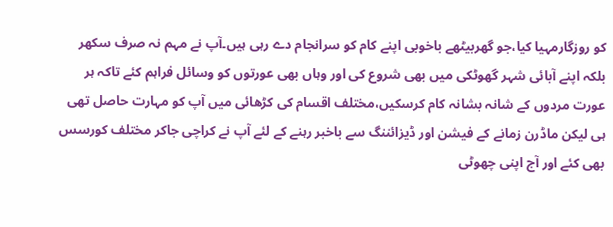کو روزگارمہیا کیا،جو گھربیٹھے باخوبی اپنے کام کو سرانجام دے رہی ہیں۔آپ نے مہم نہ صرف سکھر بلکہ اپنے آبائی شہر گھوٹکی میں بھی شروع کی اور وہاں بھی عورتوں کو وسائل فراہم کئے تاکہ ہر عورت مردوں کے شانہ بشانہ کام کرسکیں،مختلف اقسام کی کڑھائی میں آپ کو مہارت حاصل تھی ہی لیکن ماڈرن زمانے کے فیشن اور ڈیزائننگ سے باخبر رہنے کے لئے آپ نے کراچی جاکر مختلف کورسس بھی کئے اور آج اپنی چھوٹی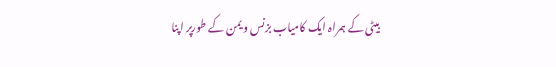بیٹی کے ہمراہ ایک کامیاب بزنس ویمن کے طورپر اپنا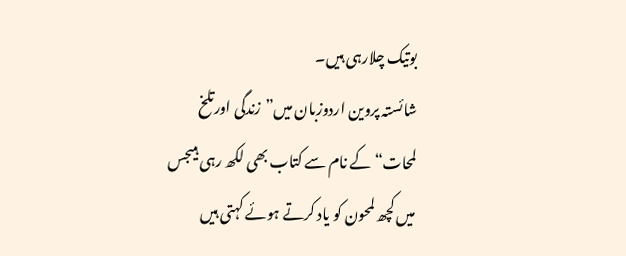بوتیک چلارہی ہیں۔
شائستہ پروین اردوزبان میں”زندگی اورتلخ لمحات“ کے نام سے کتاب بھی لکھ رہی ہیںجس میں کچھ لمحون کو یاد کرتے ہوئے کہتی ہیں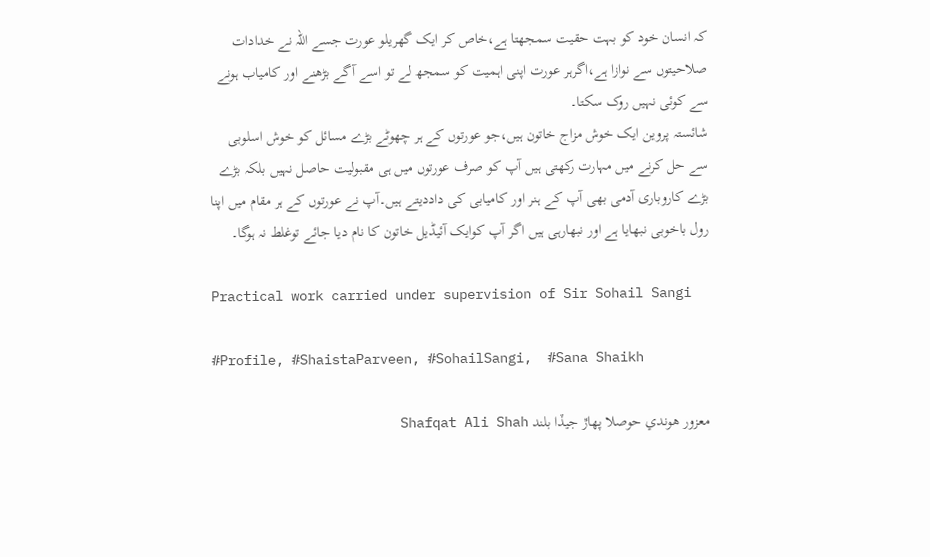کہ انسان خود کو بہت حقیت سمجھتا ہے،خاص کر ایک گھریلو عورت جسے اللہ نے خدادات صلاحیتوں سے نوازا ہے،اگرہر عورت اپنی اہمیت کو سمجھ لے تو اسے آگے بڑھنے اور کامیاب ہونے سے کوئی نہیں روک سکتا۔
شائستہ پروین ایک خوش مزاج خاتون ہیں،جو عورتوں کے ہر چھوٹے بڑے مسائل کو خوش اسلوبی سے حل کرنے میں مہارت رکھتی ہیں آپ کو صرف عورتوں میں ہی مقبولیت حاصل نہیں بلکہ بڑے بڑے کاروباری آدمی بھی آپ کے ہنر اور کامیابی کی داددیتے ہیں۔آپ نے عورتوں کے ہر مقام میں اپنا رول باخوبی نبھایا ہے اور نبھارہی ہیں اگر آپ کوایک آئیڈیل خاتون کا نام دیا جائے توغلط نہ ہوگا۔

Practical work carried under supervision of Sir Sohail Sangi

#Profile, #ShaistaParveen, #SohailSangi,  #Sana Shaikh

معزور هوندي حوصلا پهاڙ جيڏا بلند Shafqat Ali Shah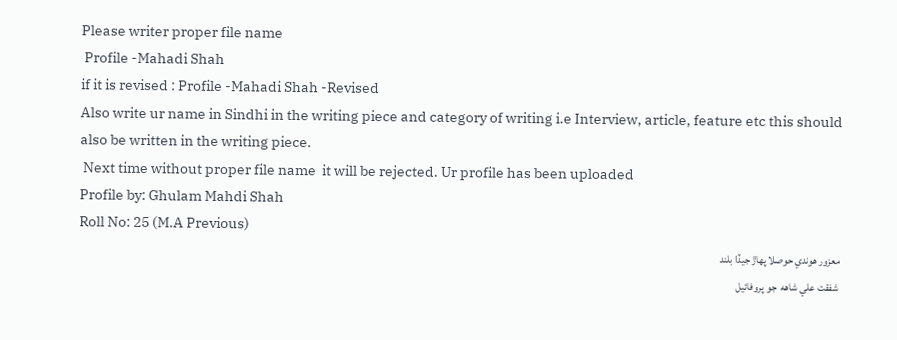Please writer proper file name
 Profile -Mahadi Shah
if it is revised : Profile -Mahadi Shah -Revised
Also write ur name in Sindhi in the writing piece and category of writing i.e Interview, article, feature etc this should also be written in the writing piece.
 Next time without proper file name  it will be rejected. Ur profile has been uploaded
Profile by: Ghulam Mahdi Shah
Roll No: 25 (M.A Previous)
معزور هوندي حوصلا پهاڙ جيڏا بلند
 شفقت علي شاهه  جو پروفائيل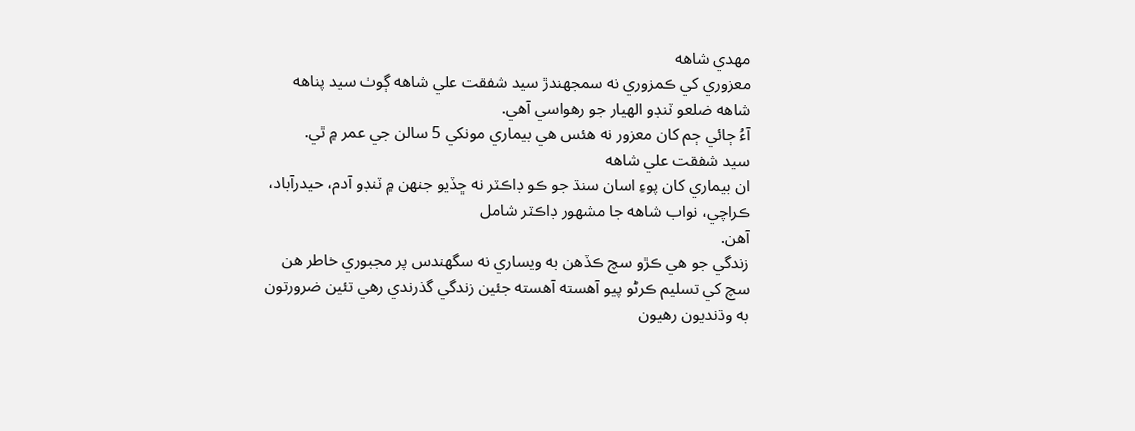مهدي شاهه
معزوري کي ڪمزوري نه سمجھندڙ سيد شفقت علي شاهه ڳوٺ سيد پناهه شاهه ضلعو ٽنڊو الهيار جو رهواسي آهي.
آءُ ڄائي ڄم کان معزور نه هئس هي بيماري مونکي 5 سالن جي عمر ۾ ٿي.
سيد شفقت علي شاهه
ان بيماري کان پوءِ اسان سنڌ جو ڪو ڊاڪٽر نه ڇڏيو جنهن ۾ ٽنڊو آدم، حيدرآباد، ڪراچي، نواب شاهه جا مشهور ڊاڪٽر شامل
آهن.
زندگي جو هي ڪڙو سچ ڪڏهن به ويساري نه سگھندس پر مجبوري خاطر هن سچ کي تسليم ڪرڻو پيو آهسته آهسته جئين زندگي گذرندي رهي تئين ضرورتون به وڌنديون رهيون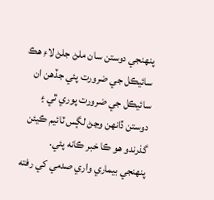پنهنجي دوستن سان ملڻ جلڻ لاءِ هڪ سائيڪل جي ضرورت پئي جڏهن ان سائيڪل جي ضرورت پوري ٿي ۽ دوستن ڏانهن وڃڻ لڳس ٽائيم ڪيئن گذرندو هو ڪا خبر ڪانه پئي.
پنهنجي بيماري واري صدمي کي رفته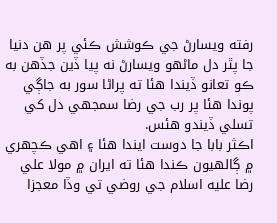رفته ويسارڻ جي ڪوشش ڪئي پر هن دنيا جا پٿر دل ماڻهو ويسارڻ نه پيا ڏين جڏهن به ڪو تعانو ڏيندا هئا ته پراڻا سور به جاڳي پوندا هئا پر رب جي رضا سمجھي دل کي تسلي ڏيندو هئس.
اڪثر بابا جا دوست ايندا هئا ۽ اهي ڪچهري ۾ ڳالهيون ڪندا هئا ته ايران ۾ مولا علي رضا عليه اسلام جي روضي تي وڏا معجزا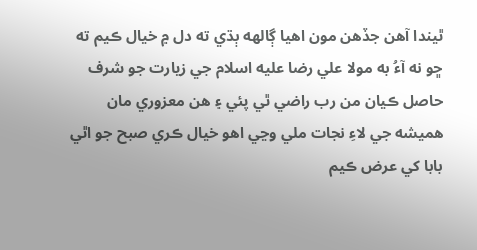ٿيندا آهن جڏهن مون اهيا ڳالهه ٻڌي ته دل ۾ خيال ڪيم ته ڇو نه آءُ به مولا علي رضا عليه اسلام جي زيارت جو شرف حاصل ڪيان من رب راضي ٿي پئي ۽ هن معزوري مان هميشه جي لاءِ نجات ملي وڃي اهو خيال ڪري صبح جو اٿي بابا کي عرض ڪيم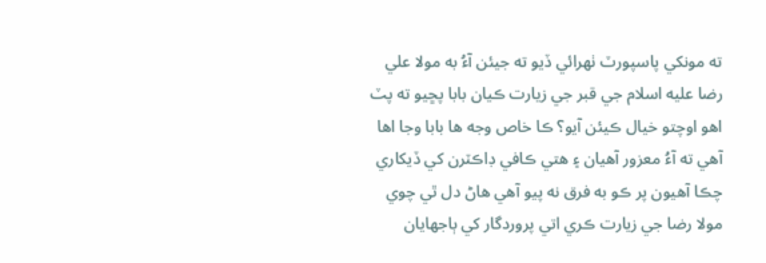ته مونکي پاسپورٽ ٺهرائي ڏيو ته جيئن آءُ به مولا علي رضا عليه اسلام جي قبر جي زيارت ڪيان بابا پڇيو ته پٽ اهو اوچتو خيال ڪيئن آيو؟ ڪا خاص وجه ها بابا وجا اها آهي ته آءُ معزور آهيان ۽ هتي ڪافي ڊاڪٽرن کي ڏيکاري چڪا آهيون پر ڪو به فرق نه پيو آهي هاڻ دل ٿي چوي مولا رضا جي زيارت ڪري اتي پروردگار کي ٻاجھايان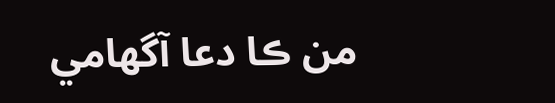من ڪا دعا آگھامي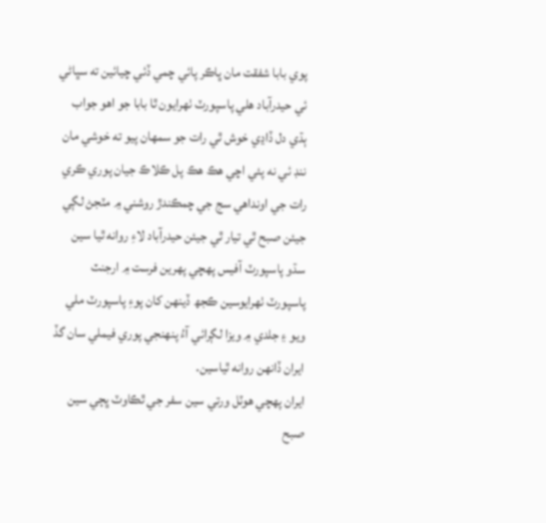پوي بابا شفقت مان ڀاڪر پائي چمي ڏئي چيائين ته سڀاڻي ئي حيدرآباد هلي پاسپورٽ ٺهرايون ٿا بابا جو اهو جواب ٻڌي دل ڏاڍي خوش ٿي رات جو سمهان پيو ته خوشي مان ننڊ ئي نه پئي اچي هڪ هڪ پل ڪلاڪ جيان پوري ڪري رات جي اونداهي سج جي چمڪندڙ روشني ۾ مٽجڻ لڳي جيئن صبح ٿي تيار ٿي جيئن حيدرآباد لاءِ روانه ٿيا سين سڌو پاسپورٽ آفيس پهچي پهرين فرست ۾ ارجنٽ پاسپورٽ ٺهرايوسين ڪجھ ڏينهن کان پوءِ پاسپورٽ ملي ويو ۽ جلدي ۾ ويزا لڳرائي آءُ پنهنجي پوري فيملي سان گڏ ايران ڏانهن روانه ٿياسين.
ايران پهچي هوٽل ورتي سين سفر جي ٿڪاوٽ ڀڄي سين صبح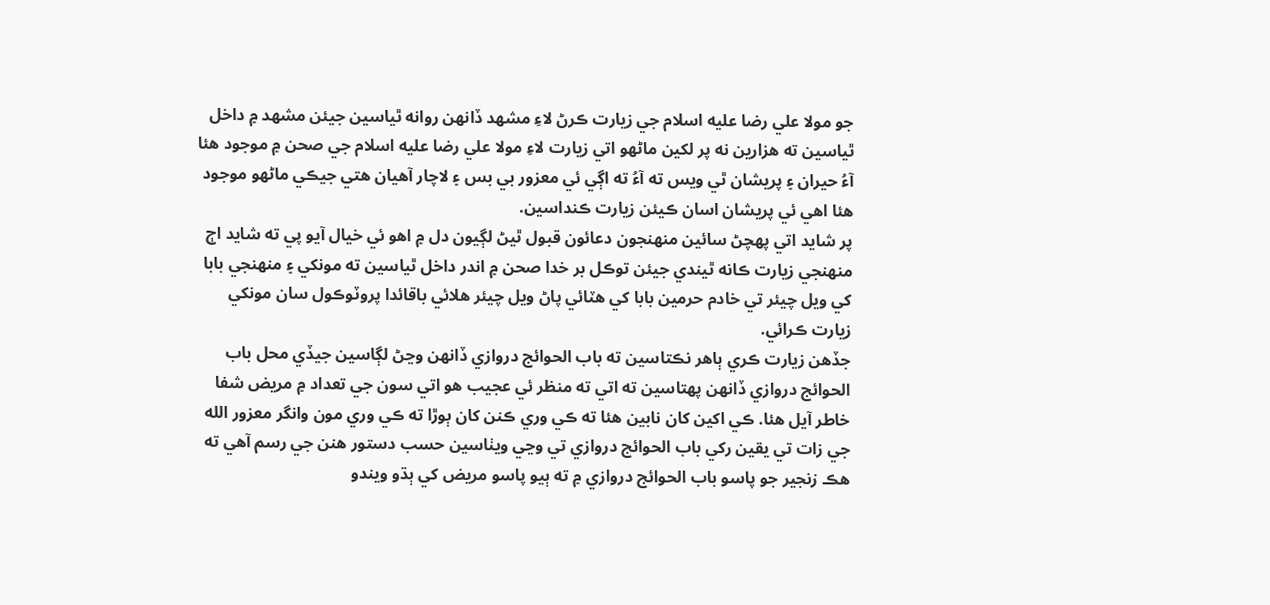جو مولا علي رضا عليه اسلام جي زيارت ڪرڻ لاءِ مشهد ڏانهن روانه ٿياسين جيئن مشهد ۾ داخل ٿياسين ته هزارين نه پر لکين ماڻهو اتي زيارت لاءِ مولا علي رضا عليه اسلام جي صحن ۾ موجود هئا آءُ حيران ۽ پريشان ٿي ويس ته آءُ ته اڳي ئي معزور بي بس ۽ لاچار آهيان هتي جيڪي ماڻهو موجود هئا اهي ئي پريشان اسان ڪيئن زيارت ڪنداسين.
پر شايد اتي پهچڻ سائين منهنجون دعائون قبول ٿيڻ لڳيون دل ۾ اهو ئي خيال آيو پي ته شايد اڄ منهنجي زيارت ڪانه ٿيندي جيئن توڪل بر خدا صحن ۾ اندر داخل ٿياسين ته مونکي ۽ منهنجي بابا کي ويل چيئر تي خادم حرمين بابا کي هٽائي پاڻ ويل چيئر هلائي باقائدا پروٽوڪول سان مونکي زيارت ڪرائي.
جڏهن زيارت ڪري ٻاهر نڪتاسين ته باب الحوائج دروازي ڏانهن وڃڻ لڳاسين جيڏي محل باب الحوائج دروازي ڏانهن پهتاسين ته اتي ته منظر ئي عجيب هو اتي سون جي تعداد ۾ مريض شفا خاطر آيل هئا. ڪي اکين کان نابين هئا ته ڪي وري ڪنن کان ٻوڙا ته ڪي وري مون وانگر معزور الله جي زات تي يقين رکي باب الحوائج دروازي تي وڃي ويٺاسين حسب دستور هنن جي رسم آهي ته هڪ زنجير جو پاسو باب الحوائج دروازي ۾ ته ٻيو پاسو مريض کي ٻڌو ويندو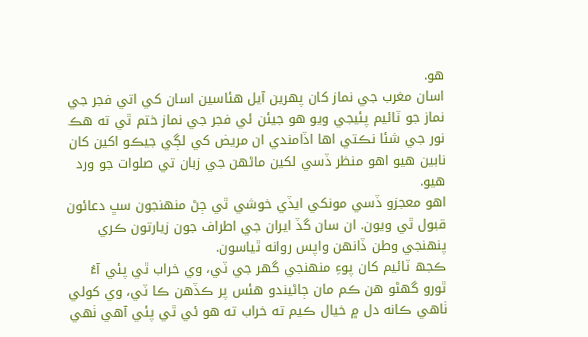هو.
اسان مغرب جي نماز کان پهرين آيل هئاسين اسان کي اتي فجر جي نماز جو ٽائيم پئيجي ويو هو جيئن ئي فجر جي نماز ختم ٿي ته هڪ نور جي شئا نڪتي اها اڏامندي ان مريض کي لڳي جيڪو اکين کان نابين هيو اهو منظر ڏسي لکين ماڻهن جي زبان تي صلوات جو ورد هيو.
اهو معجزو ڏسي مونکي ايڏي خوشي ٿي ڄڻ منهنجون سڀ دعائون قبول ٿي ويون. ان سان گڏ ايران جي اطراف جون زيارتون ڪري پنهنجي وطن ڏانهن واپس روانه ٿياسون.
ڪجھ ٽائيم کان پوءِ منهنجي گھر جي ٽي، وي خراب ٿي پئي آءُ ٿورو گھڻو هن ڪم مان ڄاڻيندو هئس پر ڪڏهن ڪا ٽي، وي کولي ٺاهي ڪانه دل ۾ خيال ڪيم ته خراب ته هو ئي ٿي پئي آهي ٺهي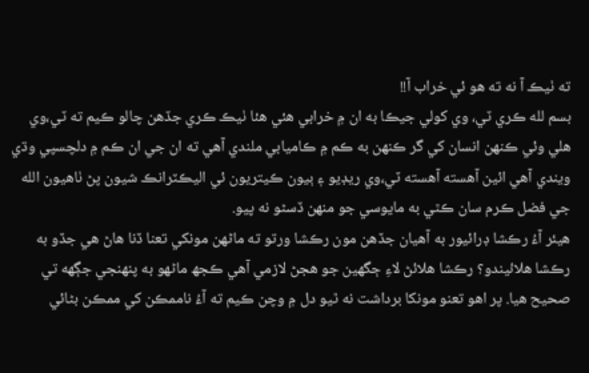ته ٺيڪ آ نه ته هو ئي خراب آ!!
بسم لله ڪري ٽي، وي کولي جيڪا به ان ۾ خرابي هئي هئا ٺيڪ ڪري جڏهن چالو ڪيم ته ٽي،وي هلي وئي ڪنهن انسان کي گر ڪنهن به ڪم ۾ ڪاميابي ملندي آهي ته ان جي ان ڪم ۾ دلچسپي وڌي ويندي آهي ائين آهسته آهسته ٽي،وي ريڊيو ۽ ٻيون ڪيتريون ئي اليڪٽرانڪ شيون پڻ ٺاهيون الله جي فضل ڪرم سان ڪٿي به مايوسي جو منهن ڏسڻو نه پيو.
هيئر آءُ رڪشا ڊرائيور به آهيان جڏهن مون رڪشا ورتو ته ماڻهن مونکي تعنا ڏنا هاڻ هي جڏو به رڪشا هلائيندو؟ رڪشا هلائڻ لاءِ ڄگھين جو هجڻ لازمي آهي ڪجھ ماڻهو به پنهنجي جڳهه تي صحيح هيا. پر اهو تعنو مونکا برداشت نه ٿيو دل ۾ وچن ڪيم ته آءُ ناممڪن کي ممڪن بڻائي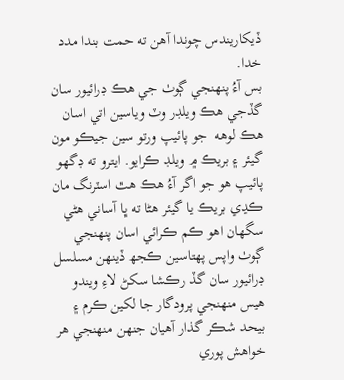ڏيکاريندس چوندا آهن ته حمت بندا مدد خدا.
بس آءُ پنهنجي ڳوٺ جي هڪ ڊرائيور سان گڏجي هڪ ويلڊر وٽ وياسين اتي اسان هڪ لوهه  جو پائيپ ورتو سين جيڪو مون گيئر ۽ بريڪ ۾ ويلڊ ڪرايو. ايترو ته ڊگھو پائيپ هو جو اگر آءُ هڪ هٿ اسٽرنگ مان ڪڍي بريڪ يا گيئر هڻا ته ڀا آساني هڻي سگھان اهو ڪم ڪرائي اسان پنهنجي ڳوٺ واپس پهتاسين ڪجھ ڏينهن مسلسل ڊرائيور سان گڏ رڪشا سکڻ لاءِ ويندو هيس منهنجي پرودگار جا لکين ڪرم ۽ بيحد شڪر گذار آهيان جنهن منهنجي هر خواهش پوري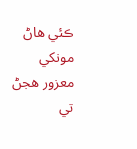ڪئي هاڻ مونکي معزور هجڻ تي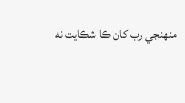منهنجي رب کان ڪا شڪايت نه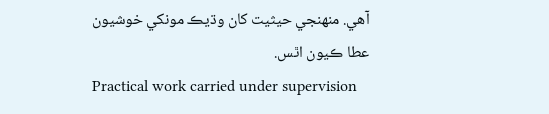آهي. منهنجي حيثيت کان وڌيڪ مونکي خوشيون عطا ڪيون اٿس.
Practical work carried under supervision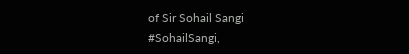of Sir Sohail Sangi
#SohailSangi,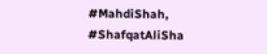#MahdiShah, #ShafqatAliSha